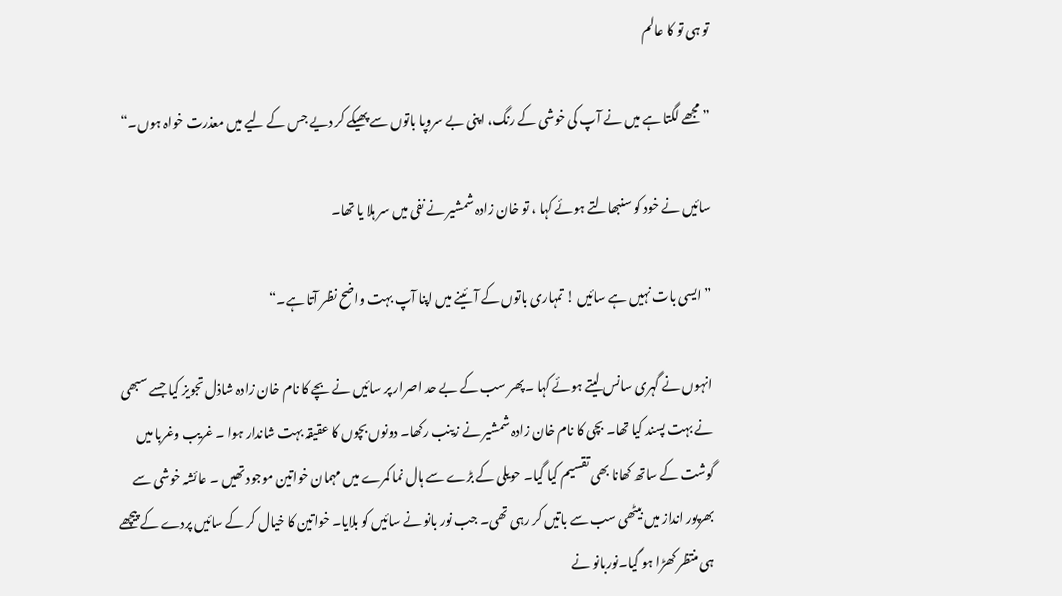تو ہی تو کا عالم

” مجھے لگتا ہے میں نے آپ کی خوشی کے رنگ، اپنی بے سروپا باتوں سے پھیکے کر دیے جس کے لیے میں معذرت خواہ ہوں۔“

سائیں نے خود کو سنبھالتے ہوئے کہا ، تو خان زادہ شمشیر نے نفی میں سر ہلا یا تھا۔

” ایسی بات نہیں ہے سائیں ! تمہاری باتوں کے آئینے میں اپنا آپ بہت واضح نظر آتا ہے۔“

انہوں نے گہری سانس لیتے ہوئے کہا ۔پھر سب کے بے حد اصرار پر سائیں نے بچے کا نام خان زادہ شاذل تجویز کیا جسے سبھی نے بہت پسند کیا تھا۔ بچی کا نام خان زادہ شمشیر نے زینب رکھا۔ دونوں بچوں کا عقیقہ بہت شاندار ہوا ۔ غریب وغربا میں گوشت کے ساتھ کھانا بھی تقسیم کیا گیا۔ حویلی کے بڑے سے ہال نما کمرے میں مہمان خواتین موجود تھیں ۔ عائشہ خوشی سے بھرپور انداز میں بیٹھی سب سے باتیں کر رہی تھی۔ جب نور بانو نے سائیں کو بلایا۔ خواتین کا خیال کر کے سائیں پردے کے پیچھے ہی منتظر کھڑا ہو گیا۔نوربانو نے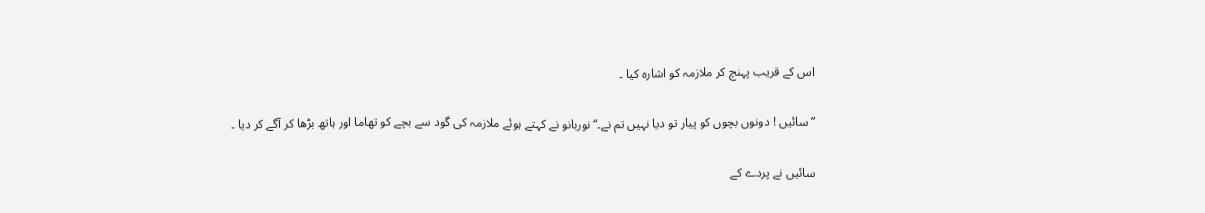اس کے قریب پہنچ کر ملازمہ کو اشارہ کیا ۔

” سائیں ! دونوں بچوں کو پیار تو دیا نہیں تم نے۔“نوربانو نے کہتے ہوئے ملازمہ کی گود سے بچے کو تھاما اور ہاتھ بڑھا کر آگے کر دیا ۔

سائیں نے پردے کے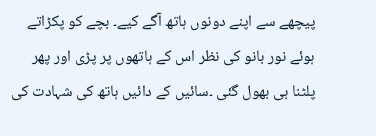پیچھے سے اپنے دونوں ہاتھ آگے کیے۔ بچے کو پکڑاتے ہوئے نور بانو کی نظر اس کے ہاتھوں پر پڑی اور پھر پلٹنا ہی بھول گئی ۔سائیں کے دائیں ہاتھ کی شہادت کی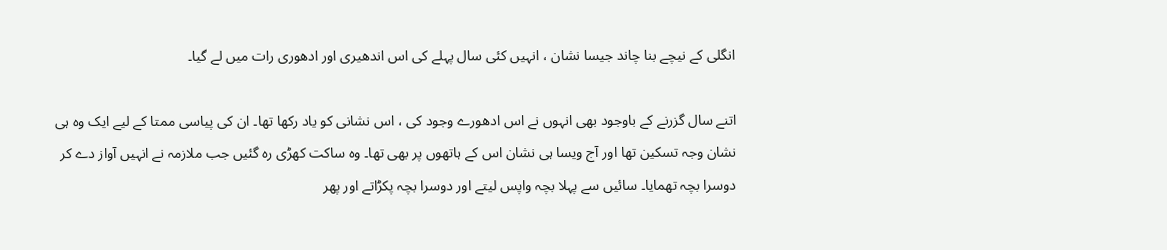انگلی کے نیچے بنا چاند جیسا نشان ، انہیں کئی سال پہلے کی اس اندھیری اور ادھوری رات میں لے گیا۔

اتنے سال گزرنے کے باوجود بھی انہوں نے اس ادھورے وجود کی ، اس نشانی کو یاد رکھا تھا۔ ان کی پیاسی ممتا کے لیے ایک وہ ہی نشان وجہ تسکین تھا اور آج ویسا ہی نشان اس کے ہاتھوں پر بھی تھا۔ وہ ساکت کھڑی رہ گئیں جب ملازمہ نے انہیں آواز دے کر دوسرا بچہ تھمایا۔ سائیں سے پہلا بچہ واپس لیتے اور دوسرا بچہ پکڑاتے اور پھر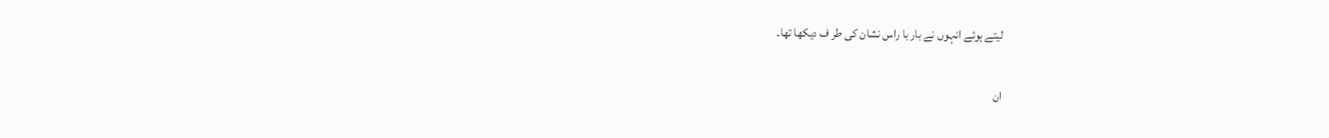لیتے ہوئے انہوں نے بار با راس نشان کی طر ف دیکھا تھا۔

ان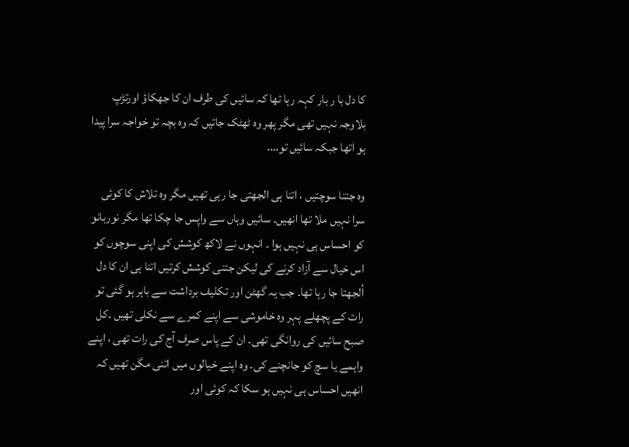کا دل با ر بار کہہ رہا تھا کہ سائیں کی طرف ان کا جھکاؤ اورتڑپ بلاوجہ نہیں تھی مگر پھر وہ ٹھٹک جاتیں کہ وہ بچہ تو خواجہ سرا پیدا ہو اتھا جبکہ سائیں تو….

وہ جتنا سوچتیں ، اتنا ہی الجھتی جا رہی تھیں مگر وہ تلاش کا کوئی سرا نہیں ملا تھا انھیں۔ سائیں وہاں سے واپس جا چکا تھا مگر نوربانو کو احساس ہی نہیں ہوا ۔ انہوں نے لاکھ کوشش کی اپنی سوچوں کو اس خیال سے آزاد کرنے کی لیکن جتنی کوشش کرتیں اتنا ہی ان کا دل اُلجھتا جا رہا تھا۔ جب یہ گھٹن اور تکلیف برداشت سے باہر ہو گئی تو رات کے پچھلے پہر وہ خاموشی سے اپنے کمرے سے نکلی تھیں ۔کل صبح سائیں کی روانگی تھی۔ ان کے پاس صرف آج کی رات تھی ، اپنے واہمے یا سچ کو جانچنے کی۔ وہ اپنے خیالوں میں اتنی مگن تھیں کہ انھیں احساس ہی نہیں ہو سکا کہ کوئی اور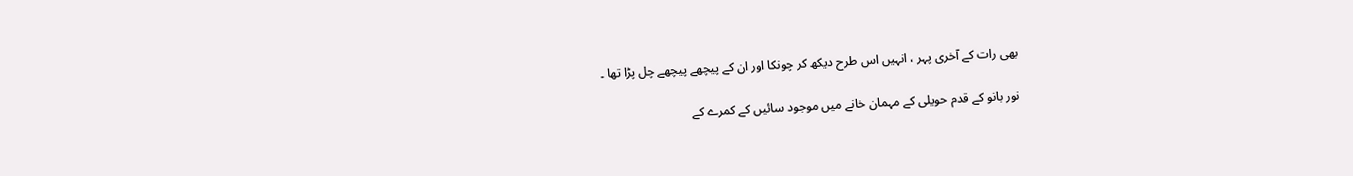بھی رات کے آخری پہر ، انہیں اس طرح دیکھ کر چونکا اور ان کے پیچھے پیچھے چل پڑا تھا ۔

نور بانو کے قدم حویلی کے مہمان خانے میں موجود سائیں کے کمرے کے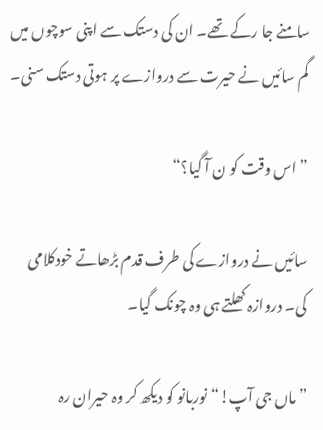سامنے جا رکے تھے۔ ان کی دستک سے اپنی سوچوں میں گم سائیں نے حیرت سے دروازے پر ہوتی دستک سنی۔

” اس وقت کو ن آ گیا؟“

سائیں نے دروازے کی طرف قدم بڑھاتے خودکلامی کی۔ دروازہ کھلتے ہی وہ چونک گیا۔

” ماں جی آپ!“نوربانو کو دیکھ کر وہ حیران رہ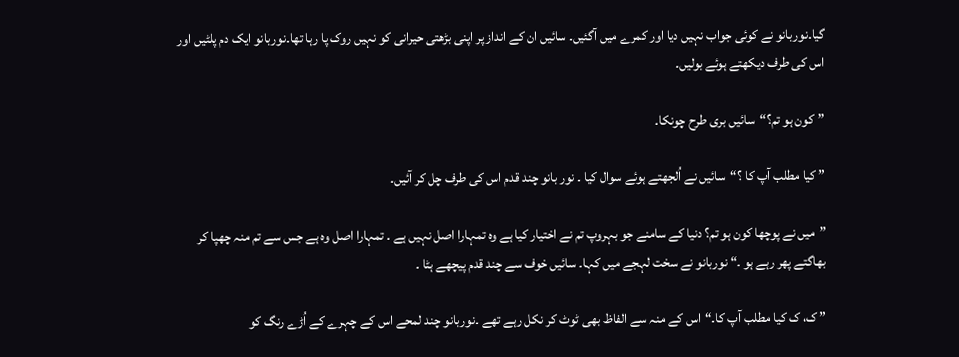گیا۔نوربانو نے کوئی جواب نہیں دیا اور کمرے میں آگئیں۔ سائیں ان کے انداز پر اپنی بڑھتی حیرانی کو نہیں روک پا رہا تھا۔نوربانو ایک دم پلٹیں اور اس کی طرف دیکھتے ہوئے بولیں۔

”کون ہو تم؟“سائیں بری طرح چونکا۔

” کیا مطلب آپ کا ؟“سائیں نے اُلجھتے ہوئے سوال کیا ۔ نور بانو چند قدم اس کی طرف چل کر آئیں۔

”میں نے پوچھا کون ہو تم؟ دنیا کے سامنے جو بہروپ تم نے اختیار کیا ہے وہ تمہارا اصل نہیں ہے ۔ تمہارا اصل وہ ہے جس سے تم منہ چھپا کر بھاگتے پھر رہے ہو ۔“ نوربانو نے سخت لہجے میں کہا۔ سائیں خوف سے چند قدم پیچھے ہٹا ۔

” ک، ک کیا مطلب آپ کا۔“اس کے منہ سے الفاظ بھی ٹوٹ کر نکل رہے تھے ۔نوربانو چند لمحے اس کے چہرے کے اُڑے رنگ کو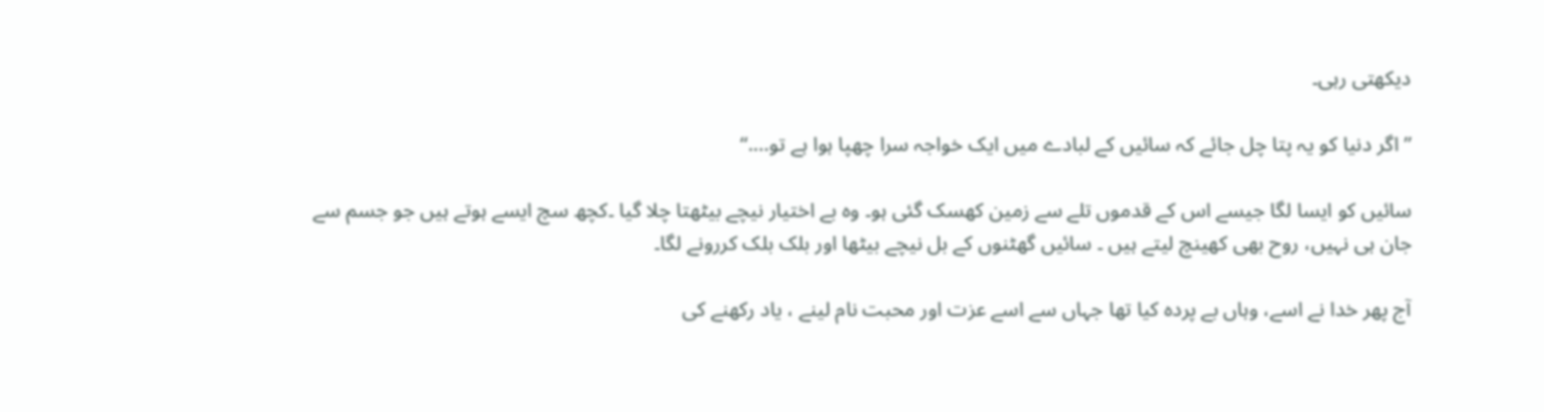دیکھتی رہی۔

” اگر دنیا کو یہ پتا چل جائے کہ سائیں کے لبادے میں ایک خواجہ سرا چھپا ہوا ہے تو….“

سائیں کو ایسا لگا جیسے اس کے قدموں تلے سے زمین کھسک گئی ہو۔ وہ بے اختیار نیچے بیٹھتا چلا گیا ۔کچھ سچ ایسے ہوتے ہیں جو جسم سے جان ہی نہیں، روح بھی کھینچ لیتے ہیں ۔ سائیں گھٹنوں کے بل نیچے بیٹھا اور بلک بلک کررونے لگا۔

آج پھر خدا نے اسے، وہاں بے پردہ کیا تھا جہاں سے اسے عزت اور محبت نام لینے ، یاد رکھنے کی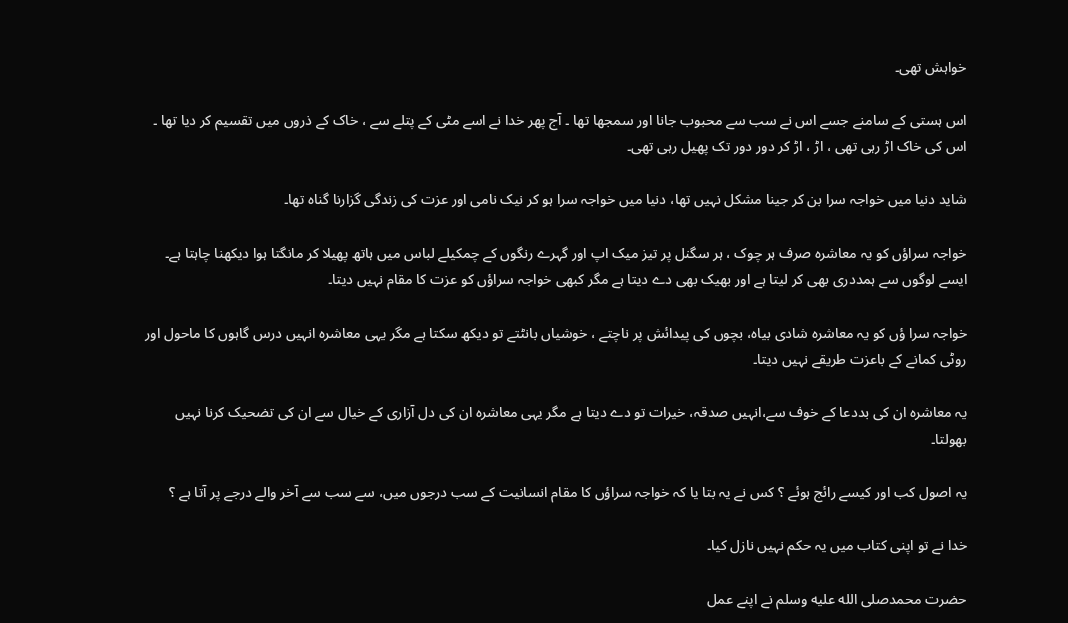خواہش تھی۔

اس ہستی کے سامنے جسے اس نے سب سے محبوب جانا اور سمجھا تھا ۔ آج پھر خدا نے اسے مٹی کے پتلے سے ، خاک کے ذروں میں تقسیم کر دیا تھا ۔ اس کی خاک اڑ رہی تھی ، اڑ ، اڑ کر دور دور تک پھیل رہی تھی۔

شاید دنیا میں خواجہ سرا بن کر جینا مشکل نہیں تھا، دنیا میں خواجہ سرا ہو کر نیک نامی اور عزت کی زندگی گزارنا گناہ تھا۔

خواجہ سراؤں کو یہ معاشرہ صرف ہر چوک ، ہر سگنل پر تیز میک اپ اور گہرے رنگوں کے چمکیلے لباس میں ہاتھ پھیلا کر مانگتا ہوا دیکھنا چاہتا ہے۔ ایسے لوگوں سے ہمددری بھی کر لیتا ہے اور بھیک بھی دے دیتا ہے مگر کبھی خواجہ سراؤں کو عزت کا مقام نہیں دیتا۔

خواجہ سرا ؤں کو یہ معاشرہ شادی بیاہ، بچوں کی پیدائش پر ناچتے ، خوشیاں بانٹتے تو دیکھ سکتا ہے مگر یہی معاشرہ انہیں درس گاہوں کا ماحول اور روٹی کمانے کے باعزت طریقے نہیں دیتا۔

یہ معاشرہ ان کی بددعا کے خوف سے،انہیں صدقہ، خیرات تو دے دیتا ہے مگر یہی معاشرہ ان کی دل آزاری کے خیال سے ان کی تضحیک کرنا نہیں بھولتا۔

یہ اصول کب اور کیسے رائج ہوئے ؟ کس نے یہ بتا یا کہ خواجہ سراؤں کا مقام انسانیت کے سب درجوں میں، سے سب سے آخر والے درجے پر آتا ہے ؟

خدا نے تو اپنی کتاب میں یہ حکم نہیں نازل کیا۔

حضرت محمدصلى الله عليه وسلم نے اپنے عمل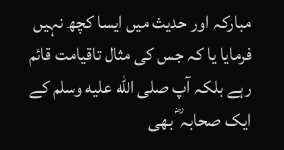مبارکہ اور حدیث میں ایسا کچھ نہیں فرمایا یا کہ جس کی مثال تاقیامت قائم رہے بلکہ آپ صلى الله عليه وسلم کے ایک صحابہ ؓ بھی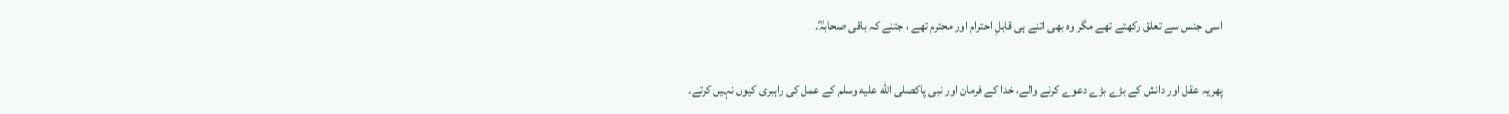اسی جنس سے تعلق رکھتے تھے مگر وہ بھی اتنے ہی قابلِ احترام اور محترم تھے ، جتنے کہ باقی صحابہؓ۔

پھریہ عقل اور دانش کے بڑے بڑے دعوے کرنے والے، خدا کے فرمان اور نبی پاکصلى الله عليه وسلم کے عمل کی راہبری کیوں نہیں کرتے۔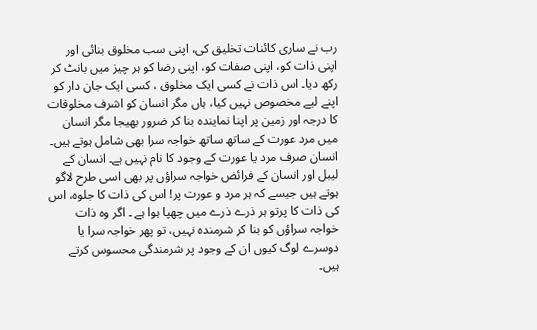رب نے ساری کائنات تخلیق کی، اپنی سب مخلوق بنائی اور اپنی ذات کو، اپنی صفات کو، اپنی رضا کو ہر چیز میں بانٹ کر رکھ دیا۔ اس ذات نے کسی ایک مخلوق ، کسی ایک جان دار کو اپنے لیے مخصوص نہیں کیا، ہاں مگر انسان کو اشرف مخلوقات کا درجہ اور زمین پر اپنا نمایندہ بنا کر ضرور بھیجا مگر انسان میں مرد عورت کے ساتھ ساتھ خواجہ سرا بھی شامل ہوتے ہیں۔ انسان صرف مرد یا عورت کے وجود کا نام نہیں ہے۔ انسان کے لیبل اور انسان کے فرائض خواجہ سراؤں پر بھی اسی طرح لاگو ہوتے ہیں جیسے کہ ہر مرد و عورت پر! اس کی ذات کا جلوہ، اس کی ذات کا پرتو ہر ذرے ذرے میں چھپا ہوا ہے ۔ اگر وہ ذات خواجہ سراؤں کو بنا کر شرمندہ نہیں، تو پھر خواجہ سرا یا دوسرے لوگ کیوں ان کے وجود پر شرمندگی محسوس کرتے ہیں۔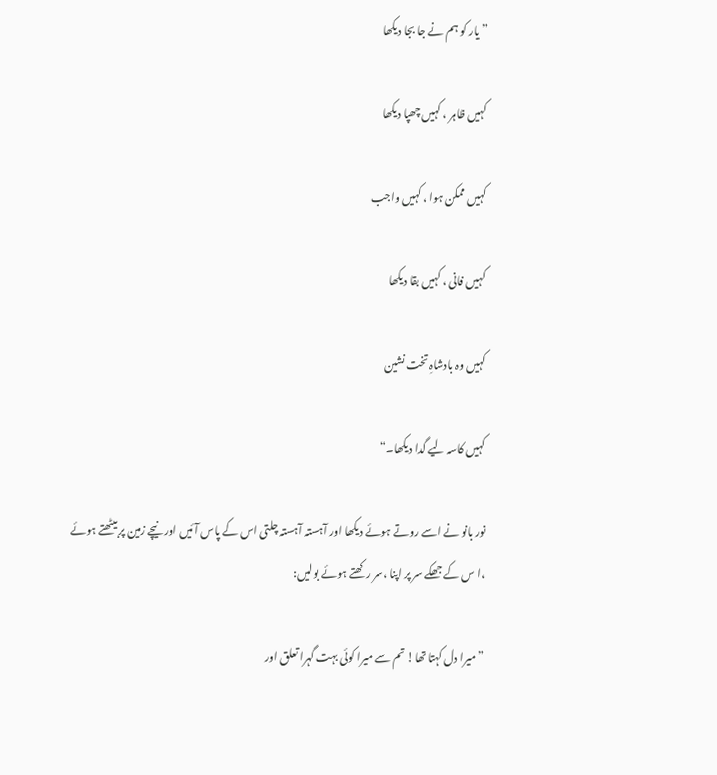” یار کو ہم نے جا بجا دیکھا

کہیں ظاہر ، کہیں چھپا دیکھا

کہیں ممکن ہوا ، کہیں واجب

کہیں فانی ، کہیں بقا دیکھا

کہیں وہ بادشاہِ تخت نشین

کہیں کاسہ لیے گدا دیکھا۔“

نور بانو نے اسے روتے ہوئے دیکھا اور آہستہ آہستہ چلتی اس کے پاس آئیں اور نیچے زمین پر بیٹھتے ہوئے ،ا س کے جھکے سر پر اپنا ،سر رکھتے ہوئے بولیں:

”میرا دل کہتا تھا! تم سے میرا کوئی بہت گہرا تعلق اور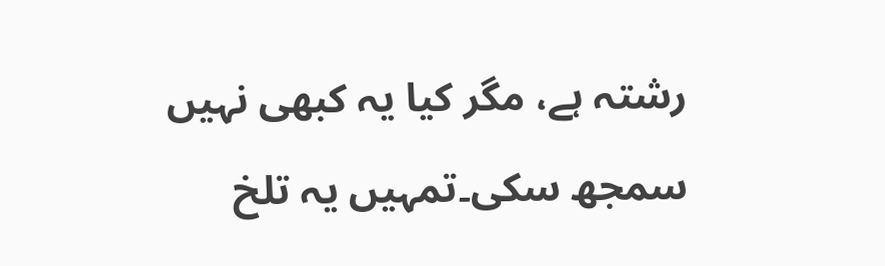رشتہ ہے، مگر کیا یہ کبھی نہیں سمجھ سکی۔تمہیں یہ تلخ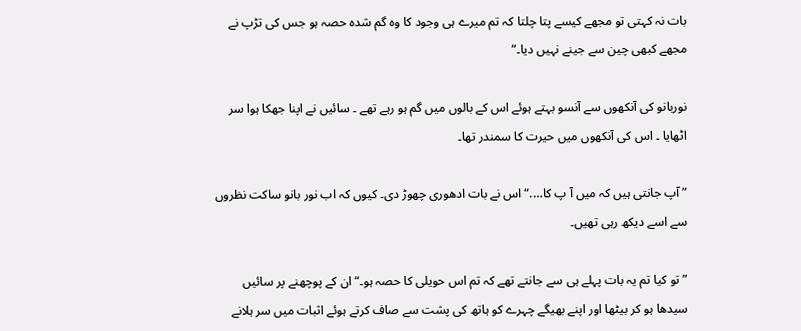بات نہ کہتی تو مجھے کیسے پتا چلتا کہ تم میرے ہی وجود کا وہ گم شدہ حصہ ہو جس کی تڑپ نے مجھے کبھی چین سے جینے نہیں دیا۔“

نوربانو کی آنکھوں سے آنسو بہتے ہوئے اس کے بالوں میں گم ہو رہے تھے ۔ سائیں نے اپنا جھکا ہوا سر اٹھایا ۔ اس کی آنکھوں میں حیرت کا سمندر تھا۔

” آپ جانتی ہیں کہ میں آ پ کا….“اس نے بات ادھوری چھوڑ دی۔ کیوں کہ اب نور بانو ساکت نظروں سے اسے دیکھ رہی تھیں۔

” تو کیا تم یہ بات پہلے ہی سے جانتے تھے کہ تم اس حویلی کا حصہ ہو۔“ان کے پوچھنے پر سائیں سیدھا ہو کر بیٹھا اور اپنے بھیگے چہرے کو ہاتھ کی پشت سے صاف کرتے ہوئے اثبات میں سر ہلانے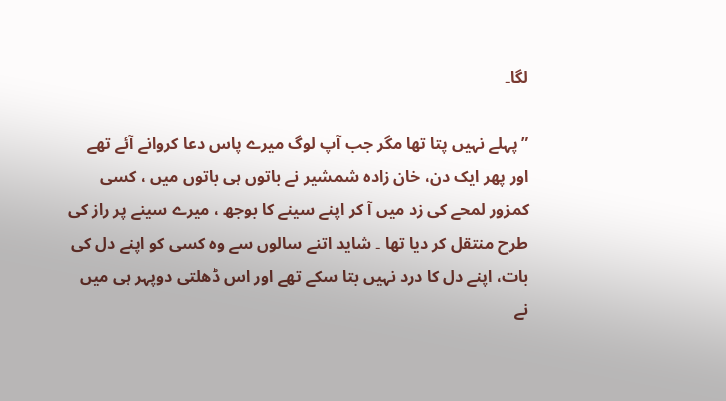لگا۔

” پہلے نہیں پتا تھا مگر جب آپ لوگ میرے پاس دعا کروانے آئے تھے اور پھر ایک دن، خان زادہ شمشیر نے باتوں ہی باتوں میں ، کسی کمزور لمحے کی زد میں آ کر اپنے سینے کا بوجھ ، میرے سینے پر راز کی طرح منتقل کر دیا تھا ۔ شاید اتنے سالوں سے وہ کسی کو اپنے دل کی بات، اپنے دل کا درد نہیں بتا سکے تھے اور اس ڈھلتی دوپہر ہی میں نے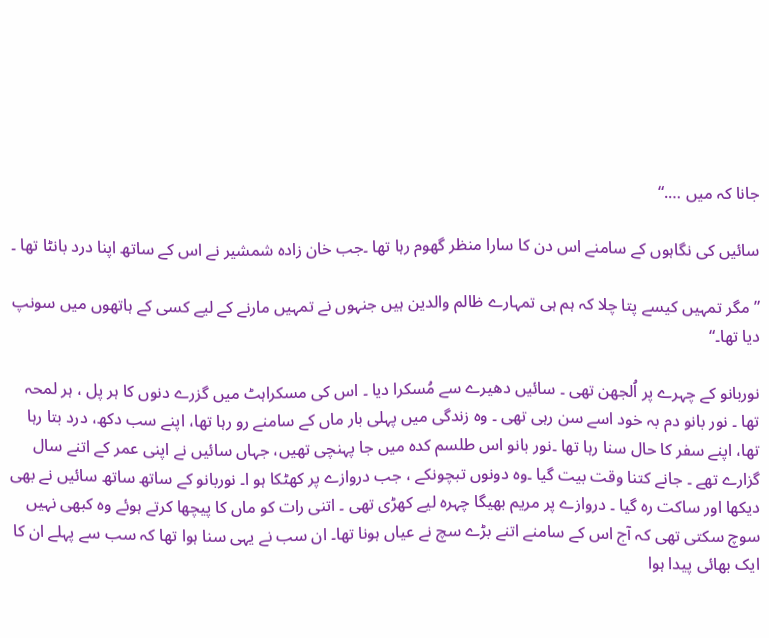جانا کہ میں ….“

سائیں کی نگاہوں کے سامنے اس دن کا سارا منظر گھوم رہا تھا ۔جب خان زادہ شمشیر نے اس کے ساتھ اپنا درد بانٹا تھا ۔

” مگر تمہیں کیسے پتا چلا کہ ہم ہی تمہارے ظالم والدین ہیں جنہوں نے تمہیں مارنے کے لیے کسی کے ہاتھوں میں سونپ دیا تھا۔“

نوربانو کے چہرے پر اُلجھن تھی ۔ سائیں دھیرے سے مُسکرا دیا ۔ اس کی مسکراہٹ میں گزرے دنوں کا ہر پل ، ہر لمحہ تھا ۔ نور بانو دم بہ خود اسے سن رہی تھی ۔ وہ زندگی میں پہلی بار ماں کے سامنے رو رہا تھا، اپنے سب دکھ، درد بتا رہا تھا، اپنے سفر کا حال سنا رہا تھا ۔نور بانو اس طلسم کدہ میں جا پہنچی تھیں، جہاں سائیں نے اپنی عمر کے اتنے سال گزارے تھے ۔ جانے کتنا وقت بیت گیا ۔وہ دونوں تبچونکے ، جب دروازے پر کھٹکا ہو ا۔ نوربانو کے ساتھ ساتھ سائیں نے بھی دیکھا اور ساکت رہ گیا ۔ دروازے پر مریم بھیگا چہرہ لیے کھڑی تھی ۔ اتنی رات کو ماں کا پیچھا کرتے ہوئے وہ کبھی نہیں سوچ سکتی تھی کہ آج اس کے سامنے اتنے بڑے سچ نے عیاں ہونا تھا۔ ان سب نے یہی سنا ہوا تھا کہ سب سے پہلے ان کا ایک بھائی پیدا ہوا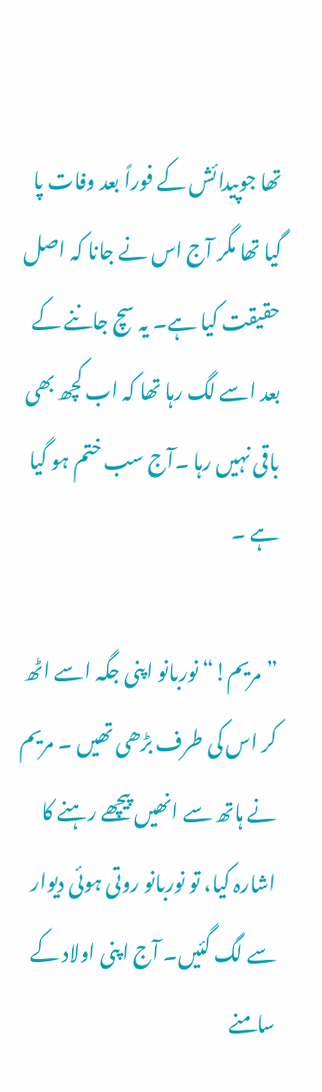تھا جوپیدائش کے فوراً بعد وفات پا گیا تھا مگر آج اس نے جانا کہ اصل حقیقت کیا ہے۔ یہ سچ جاننے کے بعد اسے لگ رہا تھا کہ اب کچھ بھی باقی نہیں رہا ۔آج سب ختم ہو گیا ہے ۔

”مریم!“ نوربانو اپنی جگہ اسے اٹھ کر اس کی طرف بڑھی تھیں ۔ مریم نے ہاتھ سے انھیں پیچھے رہنے کا اشارہ کیا، تو نوربانو روتی ہوئی دیوار سے لگ گئیں۔ آج اپنی اولاد کے سامنے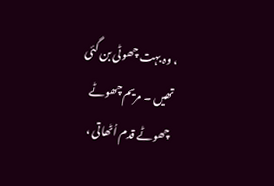، وہ بہت چھوٹی بن گئی تھیں ۔ مریم چھوٹے چھوٹے قدم اُٹھاتی ،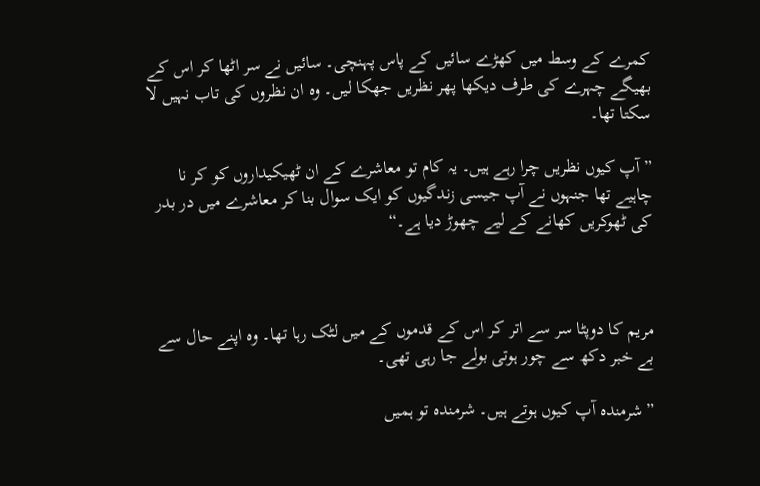کمرے کے وسط میں کھڑے سائیں کے پاس پہنچی۔ سائیں نے سر اٹھا کر اس کے بھیگے چہرے کی طرف دیکھا پھر نظریں جھکا لیں۔ وہ ان نظروں کی تاب نہیں لا سکتا تھا۔

” آپ کیوں نظریں چرا رہے ہیں۔ یہ کام تو معاشرے کے ان ٹھیکیداروں کو کر نا چاہیے تھا جنہوں نے آپ جیسی زندگیوں کو ایک سوال بنا کر معاشرے میں در بدر کی ٹھوکریں کھانے کے لیے چھوڑ دیا ہے۔“



مریم کا دوپٹا سر سے اتر کر اس کے قدموں کے میں لٹک رہا تھا۔ وہ اپنے حال سے بے خبر دکھ سے چور ہوتی بولے جا رہی تھی۔

” شرمندہ آپ کیوں ہوتے ہیں۔ شرمندہ تو ہمیں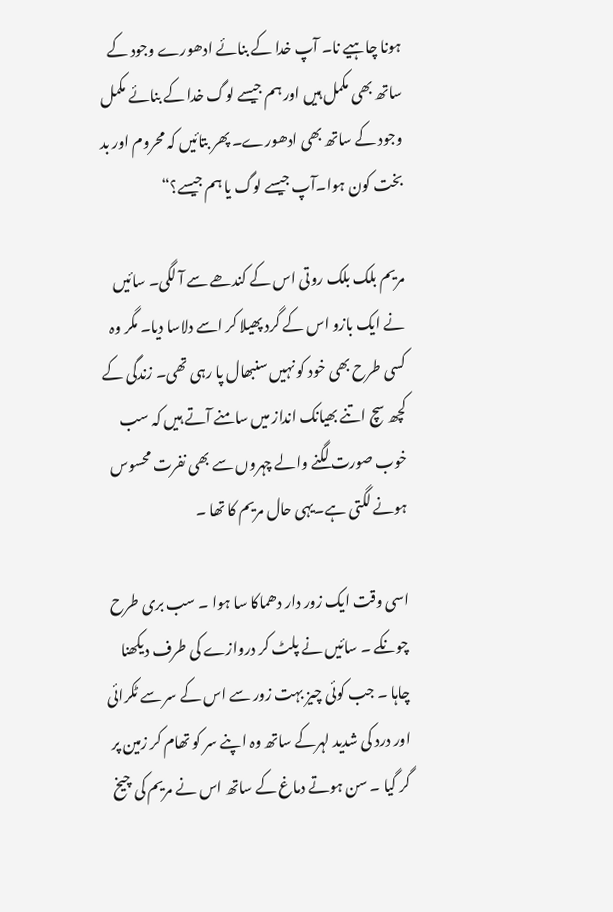ہونا چاہیے نا۔ آپ خدا کے بنائے ادھورے وجود کے ساتھ بھی مکمل ہیں اور ہم جیسے لوگ خدا کے بنائے مکمل وجود کے ساتھ بھی ادھورے۔ پھر بتائیں کہ محروم اور بد بخت کون ہوا۔آپ جیسے لوگ یا ہم جیسے؟“

مریم بلک بلک روتی اس کے کندھے سے آ لگی۔ سائیں نے ایک بازو اس کے گرد پھیلا کر اسے دلاسا دیا۔ مگر وہ کسی طرح بھی خود کو نہیں سنبھال پا رہی تھی۔ زندگی کے کچھ سچ اتنے بھیانک انداز میں سامنے آتے ہیں کہ سب خوب صورت لگنے والے چہروں سے بھی نفرت محسوس ہونے لگتی ہے۔یہی حال مریم کا تھا ۔

اسی وقت ایک زور دار دھماکا سا ہوا ۔ سب بری طرح چونکے ۔ سائیں نے پلٹ کر دروازے کی طرف دیکھنا چاہا ۔ جب کوئی چیز بہت زور سے اس کے سر سے ٹکرائی اور درد کی شدید لہرکے ساتھ وہ اپنے سر کو تھام کر زمین پر گر گیا ۔ سن ہوتے دماغ کے ساتھ اس نے مریم کی چیخ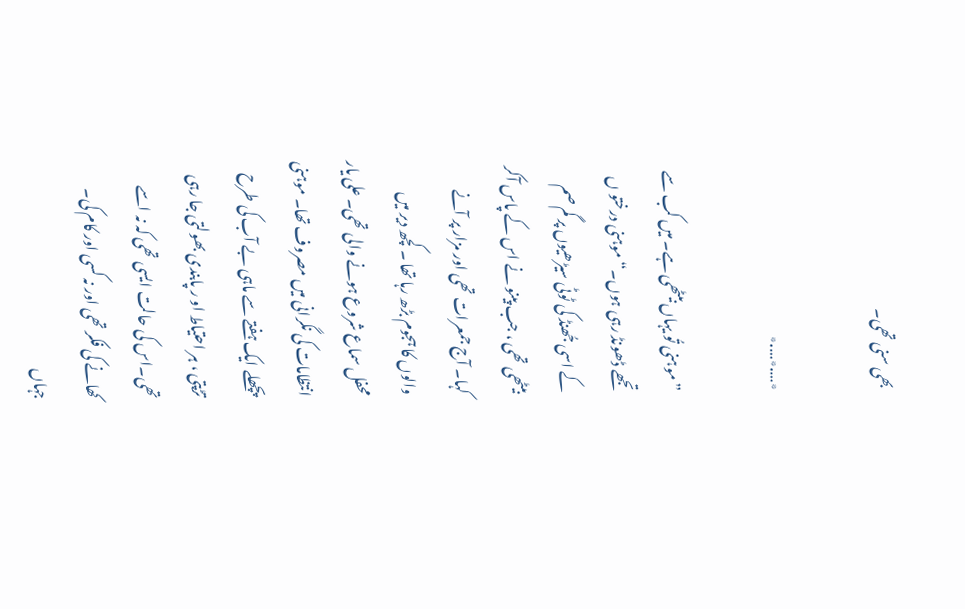بھی سنی تھی۔

٭….٭….٭

” موہنی تُو یہاں بیٹھی ہے۔ میں کب سے تجھے ڈھونڈ رہی ہوں۔“ موہنی درختو ں کے اسی جُھنڈ کی ٹوٹی سیڑھیوں پر گم صم بیٹھی تھی ، جب پینو نے اس کے پاس آکر کہا۔ آج جمعرات تھی اور مزار پر آنے والوں کا ہجوم بڑھ رہا تھا ۔ کچھ دیر میں محفل سماع شروع ہونے والی تھی۔ علی یار انتظامات کی نگرانی میں مصروف تھا۔ موہنی پچھلے ایک ہفتے سے ماہی بے آب کی طرح تڑپتی ، ہر احتیاط او ر پابندی بھولتی جا رہی تھی۔اس کی حالت ایسی تھی کہ نہ اسے کھانے کی فکر تھی اور نہ کسی اور کام کی۔ جہاں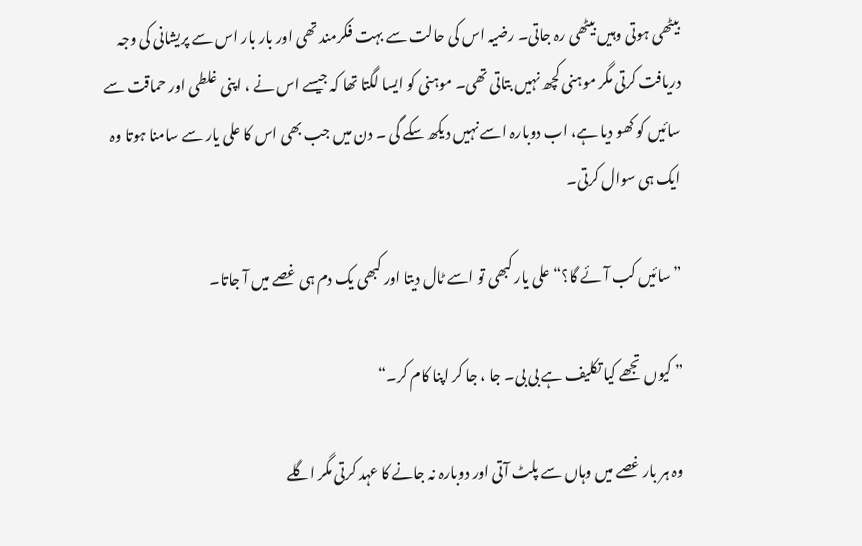بیٹھی ہوتی وہیں بیٹھی رہ جاتی۔ رضیہ اس کی حالت سے بہت فکرمند تھی اور بار بار اس سے پریشانی کی وجہ دریافت کرتی مگر موہنی کچھ نہیں بتاتی تھی۔ موہنی کو ایسا لگتا تھا کہ جیسے اس نے ، اپنی غلطی اور حماقت سے سائیں کو کھو دیا ہے، اب دوبارہ اسے نہیں دیکھ سکے گی ۔ دن میں جب بھی اس کا علی یار سے سامنا ہوتا وہ ایک ہی سوال کرتی۔

” سائیں کب آئے گا؟“ علی یار کبھی تو اسے ٹال دیتا اور کبھی یک دم ہی غصے میں آ جاتا۔

” کیوں تجھے کیا تکلیف ہے بی بی۔ جا ، جا کر اپنا کام کر۔“

وہ ہر بار غصے میں وہاں سے پلٹ آتی اور دوبارہ نہ جانے کا عہد کرتی مگر اگلے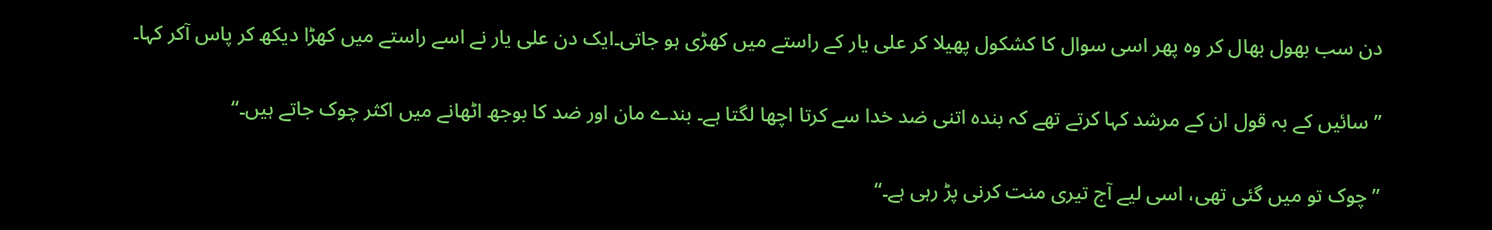دن سب بھول بھال کر وہ پھر اسی سوال کا کشکول پھیلا کر علی یار کے راستے میں کھڑی ہو جاتی۔ایک دن علی یار نے اسے راستے میں کھڑا دیکھ کر پاس آکر کہا۔

” سائیں کے بہ قول ان کے مرشد کہا کرتے تھے کہ بندہ اتنی ضد خدا سے کرتا اچھا لگتا ہے۔ بندے مان اور ضد کا بوجھ اٹھانے میں اکثر چوک جاتے ہیں۔“

”چوک تو میں گئی تھی، اسی لیے آج تیری منت کرنی پڑ رہی ہے۔“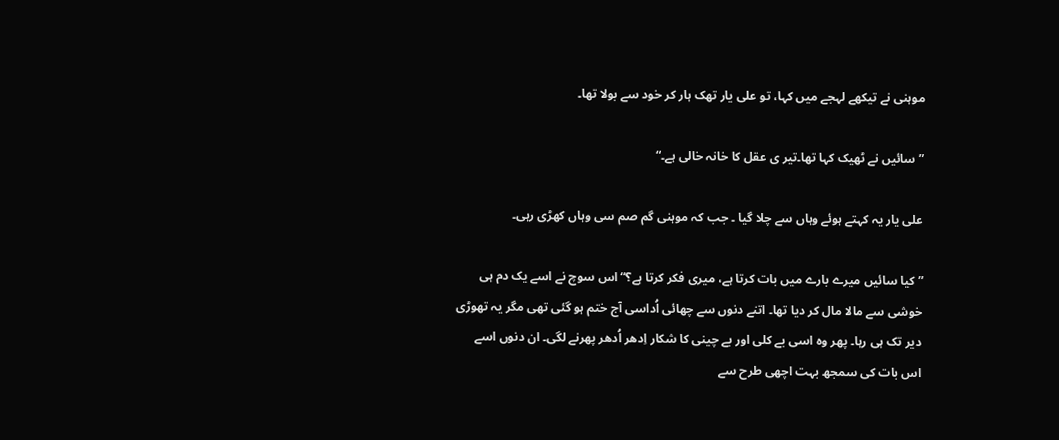موہنی نے تیکھے لہجے میں کہا، تو علی یار تھک ہار کر خود سے بولا تھا۔

”سائیں نے ٹھیک کہا تھا۔تیر ی عقل کا خانہ خالی ہے۔“

علی یار یہ کہتے ہوئے وہاں سے چلا گیا ۔ جب کہ موہنی گم صم سی وہاں کھڑی رہی۔

” کیا سائیں میرے بارے میں بات کرتا ہے، میری فکر کرتا ہے؟“ اس سوچ نے اسے یک دم ہی خوشی سے مالا مال کر دیا تھا۔ اتنے دنوں سے چھائی اُداسی آج ختم ہو گئی تھی مگر یہ تھوڑی دیر تک ہی رہا۔ پھر وہ اسی بے کلی اور بے چینی کا شکار اِدھر اُدھر پھرنے لگی۔ ان دنوں اسے اس بات کی سمجھ بہت اچھی طرح سے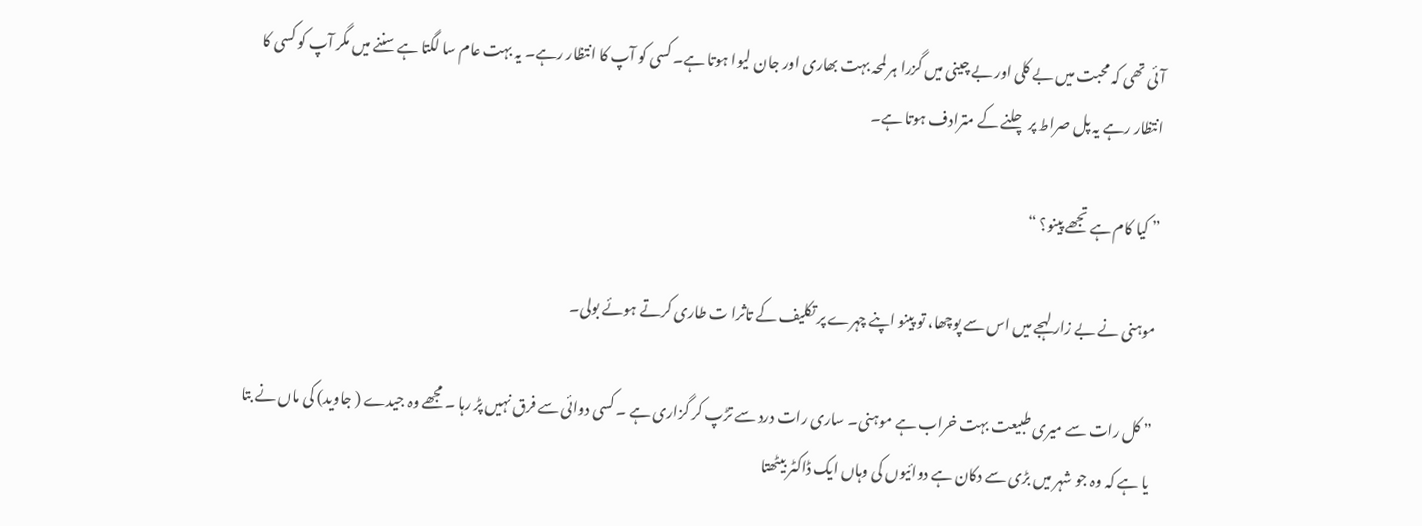آئی تھی کہ محبت میں بے کلی اور بے چینی میں گزرا ہر لمحہ بہت بھاری اور جان لیوا ہوتا ہے۔ کسی کو آپ کا انتظار رہے۔ یہ بہت عام سا لگتا ہے سننے میں مگر آپ کو کسی کا انتظار رہے یہ پل صراط پر چلنے کے مترادف ہوتا ہے۔

” کیا کام ہے تجھے پینو؟ “

موہنی نے بے زار لہجے میں اس سے پوچھا، تو پینو اپنے چہرے پر تکلیف کے تاثرا ت طاری کرتے ہوئے بولی۔

” کل رات سے میری طبیعت بہت خراب ہے موہنی۔ ساری رات درد سے تڑپ کر گزاری ہے ۔ کسی دوائی سے فرق نہیں پڑ رہا ۔ مجھے وہ جیدے ( جاوید) کی ماں نے بتا یا ہے کہ وہ جو شہر میں بڑی سے دکان ہے دوائیوں کی وہاں ایک ڈاکٹر بیٹھتا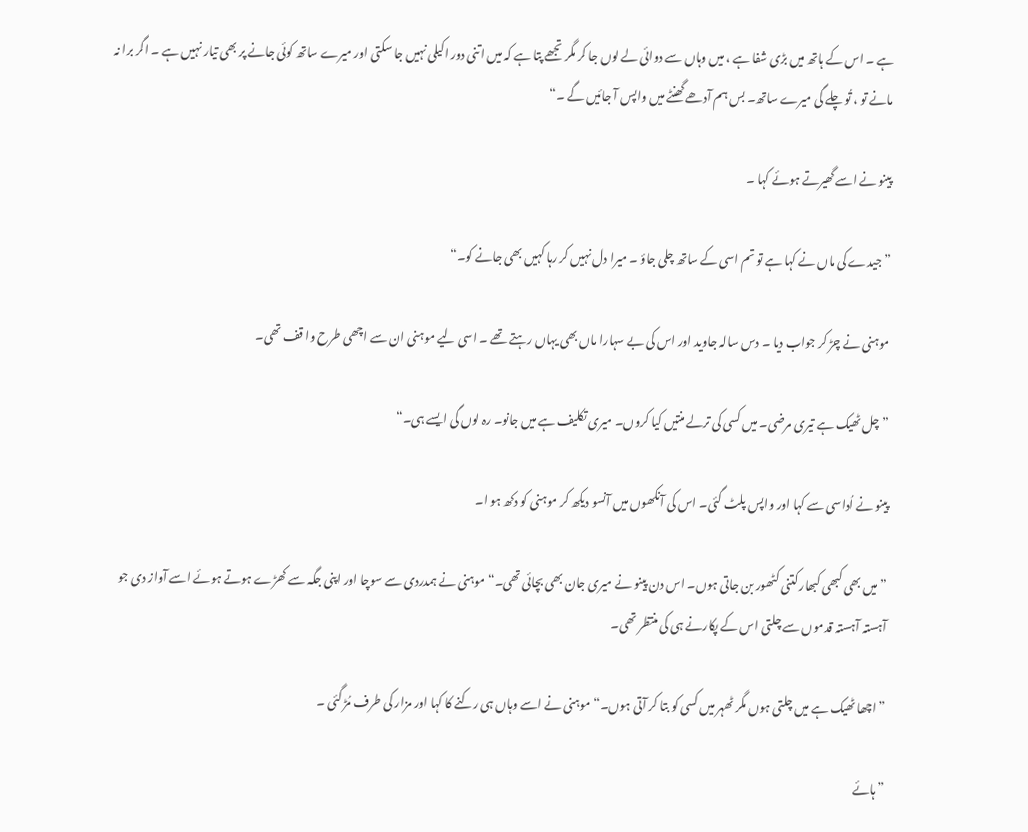ہے ۔ اس کے ہاتھ میں بڑی شفا ہے ، میں وہاں سے دوائی لے لوں جا کر مگر تجھے پتا ہے کہ میں اتنی دور اکیلی نہیں جا سکتی اور میرے ساتھ کوئی جانے پر بھی تیار نہیں ہے ۔ اگر برا نہ مانے تو ، تُو چلے گی میرے ساتھ۔ بس ہم آدھے گھنٹے میں واپس آ جائیں گے ۔“

پینو نے اسے گھیرتے ہوئے کہا ۔

” جیدے کی ماں نے کہا ہے تو تم اسی کے ساتھ چلی جاؤ ۔ میرا دل نہیں کر رہا کہیں بھی جانے کو۔“

موہنی نے چڑ کر جواب دیا ۔ دس سالہ جاوید اور اس کی بے سہارا ماں بھی یہاں رہتے تھے ۔ اسی لیے موہنی ان سے اچھی طرح وا قف تھی۔

” چل ٹھیک ہے تیری مرضی۔ میں کسی کی ترلے منتیں کیا کروں۔ میری تکلیف ہے میں جانو۔ رہ لوں گی ایسے ہی۔“

پینو نے اُداسی سے کہا اور واپس پلٹ گئی۔ اس کی آنکھوں میں آنسو دیکھ کر موہنی کو دکھ ہو ا۔

” میں بھی کبھی کبھار کتنی کٹھور بن جاتی ہوں۔ اس دن پینو نے میری جان بھی بچائی تھی۔“ موہنی نے ہمدردی سے سوچا اور اپنی جگہ سے کھڑے ہوتے ہوئے اسے آواز دی جو آہستہ آہستہ قدموں سے چلتی اس کے پکارنے ہی کی منتظر تھی۔

” اچھا ٹھیک ہے میں چلتی ہوں مگر ٹھہر میں کسی کو بتا کر آتی ہوں۔“ موہنی نے اسے وہاں ہی رکنے کا کہا اور مزار کی طرف مُڑ گئی ۔

” ہائے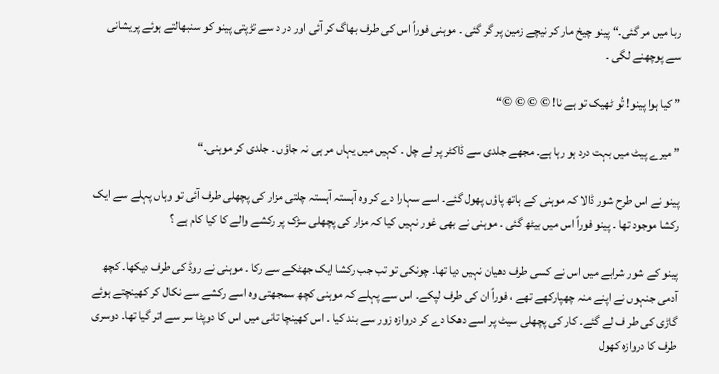ربا میں مر گئی۔“ پینو چیخ مار کر نیچے زمین پر گر گئی ۔ موہنی فوراً اس کی طرف بھاگ کر آئی اور در د سے تڑپتی پینو کو سنبھالتے ہوئے پریشانی سے پوچھنے لگی ۔

” کیا ہوا پینو! تُو ٹھیک تو ہے نا! © © © ©“

” میرے پیٹ میں بہت درد ہو رہا ہے۔ مجھے جلدی سے ڈاکٹر پر لے چل ۔ کہیں میں یہاں مر ہی نہ جاؤں ۔ جلدی کر موہنی۔“

پینو نے اس طرح شور ڈالا کہ موہنی کے ہاتھ پاؤں پھول گئے۔ اسے سہارا دے کر وہ آہستہ آہستہ چلتی مزار کی پچھلی طرف آئی تو وہاں پہلے سے ایک رکشا موجود تھا ۔ پینو فوراً اس میں بیٹھ گئی ۔ موہنی نے بھی غور نہیں کیا کہ مزار کی پچھلی سڑک پر رکشے والے کا کیا کام ہے ؟

پینو کے شور شرابے میں اس نے کسی طرف دھیان نہیں دیا تھا۔ چونکی تو تب جب رکشا ایک جھٹکے سے رکا ۔ موہنی نے روڈ کی طرف دیکھا۔ کچھ آدمی جنہوں نے اپنے منہ چھپارکھے تھے ، فوراً ان کی طرف لپکے۔ اس سے پہلے کہ موہنی کچھ سمجھتی وہ اسے رکشے سے نکال کر کھینچتے ہوئے گاڑی کی طر ف لے گئے۔ کار کی پچھلی سیٹ پر اسے دھکا دے کر دروازہ زور سے بند کیا ۔ اس کھینچا تانی میں اس کا دوپٹا سر سے اتر گیا تھا۔ دوسری طرف کا دروازہ کھول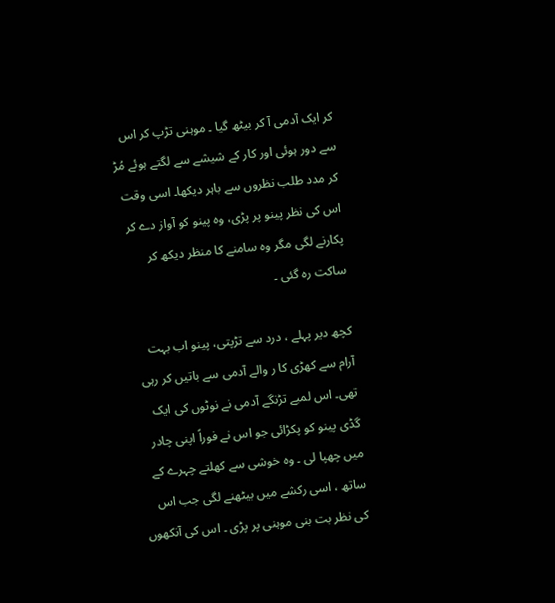کر ایک آدمی آ کر بیٹھ گیا ۔ موہنی تڑپ کر اس سے دور ہوئی اور کار کے شیشے سے لگتے ہوئے مُڑ کر مدد طلب نظروں سے باہر دیکھا۔ اسی وقت اس کی نظر پینو پر پڑی، وہ پینو کو آواز دے کر پکارنے لگی مگر وہ سامنے کا منظر دیکھ کر ساکت رہ گئی ۔

کچھ دیر پہلے ، درد سے تڑپتی، پینو اب بہت آرام سے کھڑی کا ر والے آدمی سے باتیں کر رہی تھی۔ اس لمبے تڑنگے آدمی نے نوٹوں کی ایک گڈی پینو کو پکڑائی جو اس نے فوراً اپنی چادر میں چھپا لی ۔ وہ خوشی سے کھلتے چہرے کے ساتھ ، اسی رکشے میں بیٹھنے لگی جب اس کی نظر بت بنی موہنی پر پڑی ۔ اس کی آنکھوں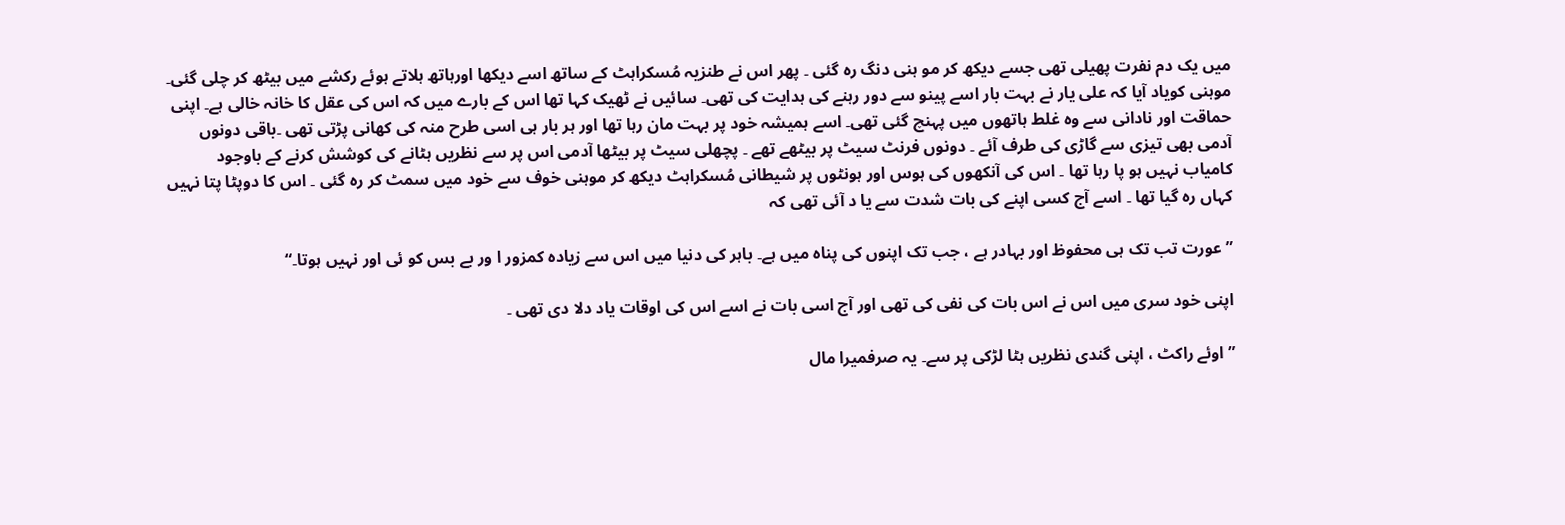میں یک دم نفرت پھیلی تھی جسے دیکھ کر مو ہنی دنگ رہ گئی ۔ پھر اس نے طنزیہ مُسکراہٹ کے ساتھ اسے دیکھا اورہاتھ ہلاتے ہوئے رکشے میں بیٹھ کر چلی گئی۔ موہنی کویاد آیا کہ علی یار نے بہت بار اسے پینو سے دور رہنے کی ہدایت کی تھی۔ سائیں نے ٹھیک کہا تھا اس کے بارے میں کہ اس کی عقل کا خانہ خالی ہے۔ اپنی حماقت اور نادانی سے وہ غلط ہاتھوں میں پہنچ گئی تھی۔ اسے ہمیشہ خود پر بہت مان رہا تھا اور ہر بار ہی اسی طرح منہ کی کھانی پڑتی تھی ۔باقی دونوں آدمی بھی تیزی سے گاڑی کی طرف آئے ۔ دونوں فرنٹ سیٹ پر بیٹھے تھے ۔ پچھلی سیٹ پر بیٹھا آدمی اس پر سے نظریں ہٹانے کی کوشش کرنے کے باوجود کامیاب نہیں ہو پا رہا تھا ۔ اس کی آنکھوں کی ہوس اور ہونٹوں پر شیطانی مُسکراہٹ دیکھ کر موہنی خوف سے خود میں سمٹ کر رہ گئی ۔ اس کا دوپٹا پتا نہیں کہاں رہ گیا تھا ۔ اسے آج کسی اپنے کی بات شدت سے یا د آئی تھی کہ

” عورت تب تک ہی محفوظ اور بہادر ہے ، جب تک اپنوں کی پناہ میں ہے۔ باہر کی دنیا میں اس سے زیادہ کمزور ا ور بے بس کو ئی اور نہیں ہوتا۔“

اپنی خود سری میں اس نے اس بات کی نفی کی تھی اور آج اسی بات نے اسے اس کی اوقات یاد دلا دی تھی ۔

”اوئے راکٹ ، اپنی گندی نظریں ہٹا لڑکی پر سے۔ یہ صرفمیرا مال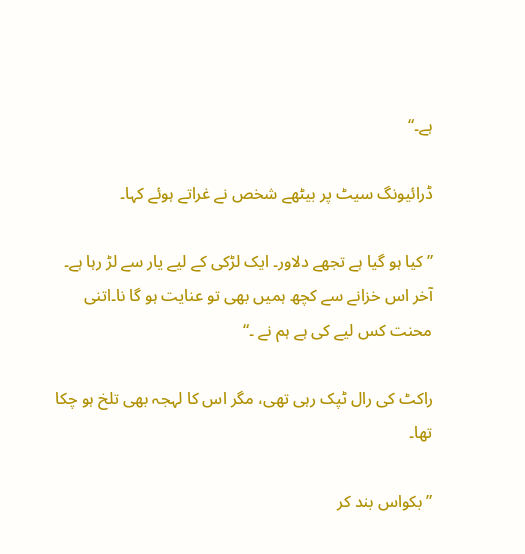ہے۔“

ڈرائیونگ سیٹ پر بیٹھے شخص نے غراتے ہوئے کہا۔

” کیا ہو گیا ہے تجھے دلاور۔ ایک لڑکی کے لیے یار سے لڑ رہا ہے۔ آخر اس خزانے سے کچھ ہمیں بھی تو عنایت ہو گا نا۔اتنی محنت کس لیے کی ہے ہم نے ۔“

راکٹ کی رال ٹپک رہی تھی، مگر اس کا لہجہ بھی تلخ ہو چکا تھا۔

” بکواس بند کر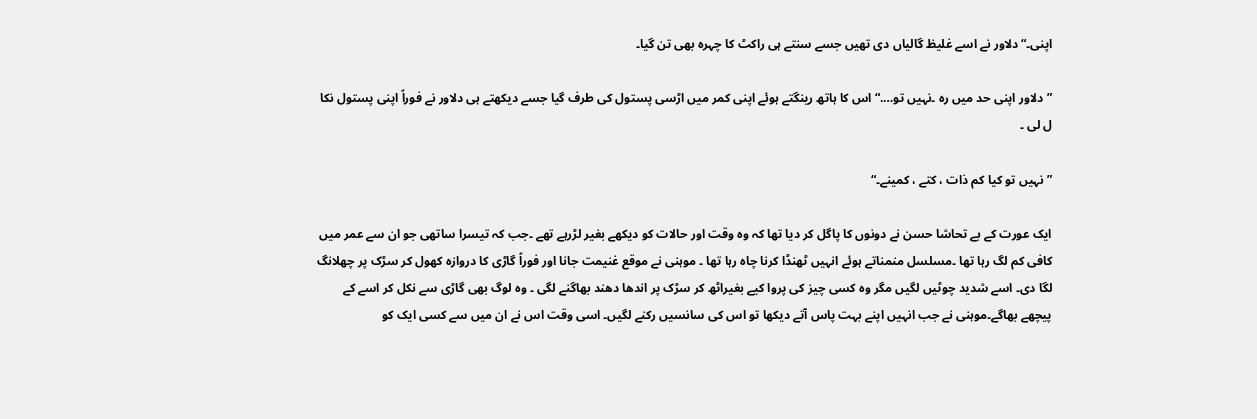اپنی۔“ دلاور نے اسے غلیظ گالیاں دی تھیں جسے سنتے ہی راکٹ کا چہرہ بھی تن گیا۔

” دلاور اپنی حد میں رہ ۔نہیں تو….“ اس کا ہاتھ رینگتے ہوئے اپنی کمر میں اڑسی پستول کی طرف گیا جسے دیکھتے ہی دلاور نے فوراً اپنی پستول نکا ل لی ۔

” نہیں تو کیا کم ذات ، کتے ، کمینے۔“

ایک عورت کے بے تحاشا حسن نے دونوں کا پاگل کر دیا تھا کہ وہ وقت اور حالات کو دیکھے بغیر لڑرہے تھے ۔جب کہ تیسرا ساتھی جو ان سے عمر میں کافی کم لگ رہا تھا ۔مسلسل منمناتے ہوئے انہیں ٹھنڈا کرنا چاہ رہا تھا ۔ موہنی نے موقع غنیمت جانا اور فوراً گاڑی کا دروازہ کھول کر سڑک پر چھلانگ لگا دی۔ اسے شدید چوٹیں لگیں مگر وہ کسی چیز کی پروا کیے بغیراٹھ کر سڑک پر اندھا دھند بھاگنے لگی ۔ وہ لوگ بھی گاڑی سے نکل کر اسے کے پیچھے بھاگے۔موہنی نے جب انہیں اپنے بہت پاس آتے دیکھا تو اس کی سانسیں رکنے لگیں۔ اسی وقت اس نے ان میں سے کسی ایک کو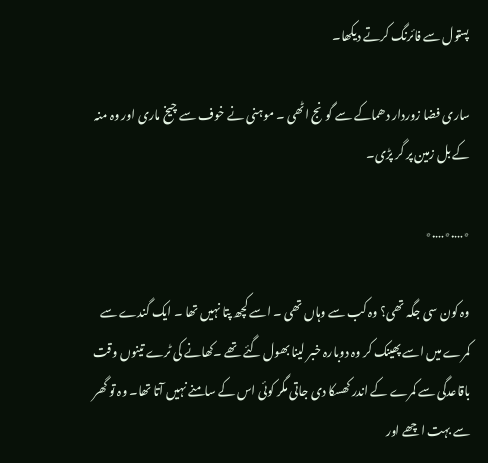پستول سے فائرنگ کرتے دیکھا۔

ساری فضا زوردار دھماکے سے گونج اٹھی ۔ موہنی نے خوف سے چیخ ماری اور وہ منہ کے بل زمین پر گر پڑی۔

٭….٭….٭

وہ کون سی جگہ تھی؟ وہ کب سے وہاں تھی ۔ اسے کچھ پتا نہیں تھا ۔ ایک گندے سے کمرے میں اسے پھینک کر وہ دوبارہ خبر لینا بھول گئے تھے ۔کھانے کی ٹرے تینوں وقت باقاعدگی سے کمرے کے اندر کھسکا دی جاتی مگر کوئی اس کے سامنے نہیں آتا تھا۔ وہ تو گھر سے بہت اچھے اور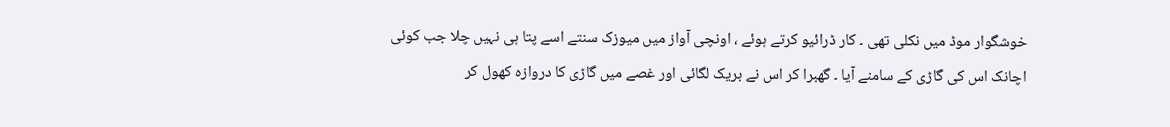خوشگوار موڈ میں نکلی تھی ۔ کار ڈرائیو کرتے ہوئے ، اونچی آواز میں میوزک سنتے اسے پتا ہی نہیں چلا جب کوئی اچانک اس کی گاڑی کے سامنے آیا ۔ گھبرا کر اس نے بریک لگائی اور غصے میں گاڑی کا دروازہ کھول کر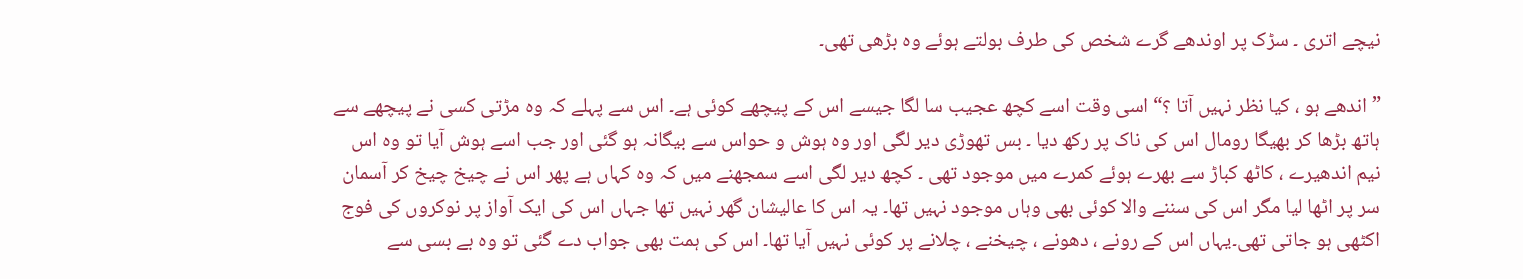نیچے اتری ۔ سڑک پر اوندھے گرے شخص کی طرف بولتے ہوئے وہ بڑھی تھی۔

” اندھے ہو ، کیا نظر نہیں آتا ؟“ اسی وقت اسے کچھ عجیب سا لگا جیسے اس کے پیچھے کوئی ہے۔ اس سے پہلے کہ وہ مڑتی کسی نے پیچھے سے ہاتھ بڑھا کر بھیگا رومال اس کی ناک پر رکھ دیا ۔ بس تھوڑی دیر لگی اور وہ ہوش و حواس سے بیگانہ ہو گئی اور جب اسے ہوش آیا تو وہ اس نیم اندھیرے ، کاٹھ کباڑ سے بھرے ہوئے کمرے میں موجود تھی ۔ کچھ دیر لگی اسے سمجھنے میں کہ وہ کہاں ہے پھر اس نے چیخ چیخ کر آسمان سر پر اٹھا لیا مگر اس کی سننے والا کوئی بھی وہاں موجود نہیں تھا۔ یہ اس کا عالیشان گھر نہیں تھا جہاں اس کی ایک آواز پر نوکروں کی فوج اکٹھی ہو جاتی تھی۔یہاں اس کے رونے ، دھونے ، چیخنے ، چلانے پر کوئی نہیں آیا تھا۔ اس کی ہمت بھی جواب دے گئی تو وہ بے بسی سے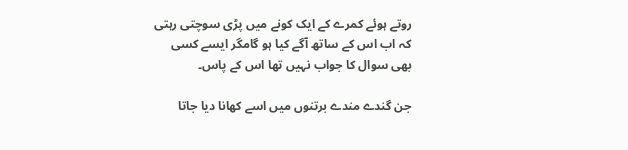روتے ہوئے کمرے کے ایک کونے میں پڑی سوچتی رہتی کہ اب اس کے ساتھ آگے کیا ہو گامگر ایسے کسی بھی سوال کا جواب نہیں تھا اس کے پاس۔

جن گندے مندے برتنوں میں اسے کھانا دیا جاتا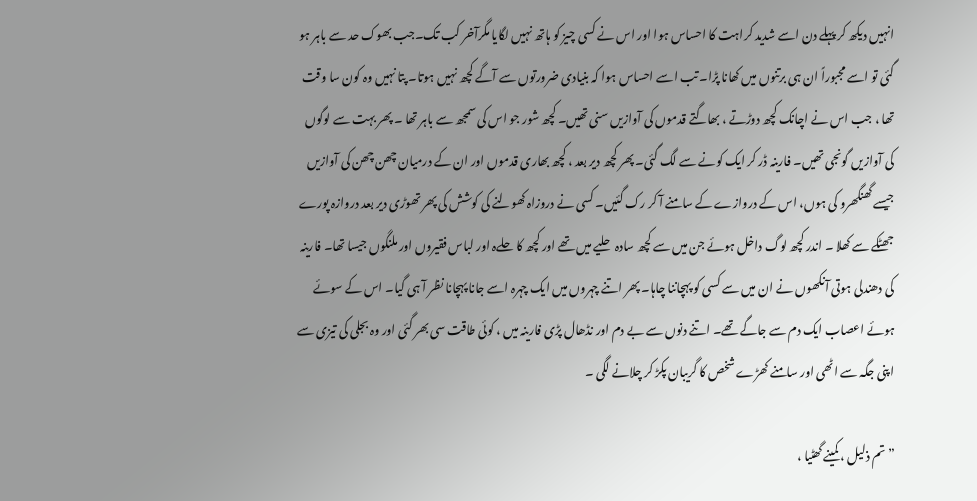انہیں دیکھ کر پہلے دن اسے شدید کراہت کا احساس ہوا اور اس نے کسی چیز کو ہاتھ نہیں لگایا مگرآخر کب تک۔جب بھوک حد سے باہر ہو گئی تو اسے مجبوراً ان ہی برتنوں میں کھانا پڑا۔ تب اسے احساس ہوا کہ بنیادی ضرورتوں سے آگے کچھ نہیں ہوتا۔ پتا نہیں وہ کون سا وقت تھا ، جب اس نے اچانک کچھ دوڑتے ، بھاگتے قدموں کی آوازیں سنی تھیں۔ کچھ شور جو اس کی سمجھ سے باہر تھا ۔ پھر بہت سے لوگوں کی آوازیں گونجی تھیں۔ فارینہ ڈر کر ایک کونے سے لگ گئی۔ پھر کچھ دیر بعد ، کچھ بھاری قدموں اور ان کے درمیان چھن چھن کی آوازیں جیسے گھنگھرو کی ہوں، اس کے دروازے کے سامنے آ کر رک گئیں۔ کسی نے دروزاہ کھولنے کی کوشش کی پھر تھوڑی دیر بعد دروازہ پورے جھٹکے سے کھلا ۔ اندر کچھ لوگ داخل ہوئے جن میں سے کچھ سادہ حلیے میں تھے اور کچھ کا حلےہ اور لباس فقیروں اور ملنگوں جیسا تھا۔ فارینہ کی دھندلی ہوتی آنکھوں نے ان میں سے کسی کو پہچاننا چاہا۔ پھر اتنے چہروں میں ایک چہرہ اسے جانا پہچانا نظر آ ہی گیا۔ اس کے سوئے ہوئے اعصاب ایک دم سے جاگے تھے۔ اتنے دنوں سے بے دم اور نڈھال پڑی فارینہ میں ، کوئی طاقت سی بھر گئی اور وہ بجلی کی تیزی سے اپنی جگہ سے اٹھی اور سامنے کھڑے شخص کا گریبان پکڑ کر چلانے لگی ۔

” تم ذلیل ، کمینے گھٹیا ،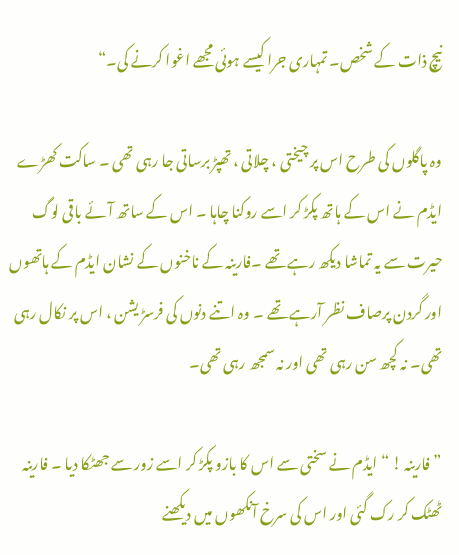نیچ ذات کے شخص۔ تمہاری جرا کیسے ہوئی مجھے اغوا کرنے کی۔“

وہ پاگلوں کی طرح اس پر چیختی ، چلاتی ، تھپڑ برساتی جا رہی تھی ۔ ساکت کھڑے ایڈم نے اس کے ہاتھ پکڑ کر اسے روکنا چاہا ۔ اس کے ساتھ آئے باقی لوگ حیرت سے یہ تماشا دیکھ رہے تھے ۔فارینہ کے ناخنوں کے نشان ایڈم کے ہاتھوں اور گردن پرصاف نظر آرہے تھے ۔ وہ اتنے دنوں کی فرسڑ یشن ، اس پر نکال رہی تھی۔ نہ کچھ سن رہی تھی اور نہ سمجھ رہی تھی۔

”فارینہ ! “ ایڈم نے سختی سے اس کا بازو پکڑ کر اسے زور سے جھٹکا دیا ۔ فارینہ ٹھٹک کر رک گئی اور اس کی سرخ آنکھوں میں دیکھنے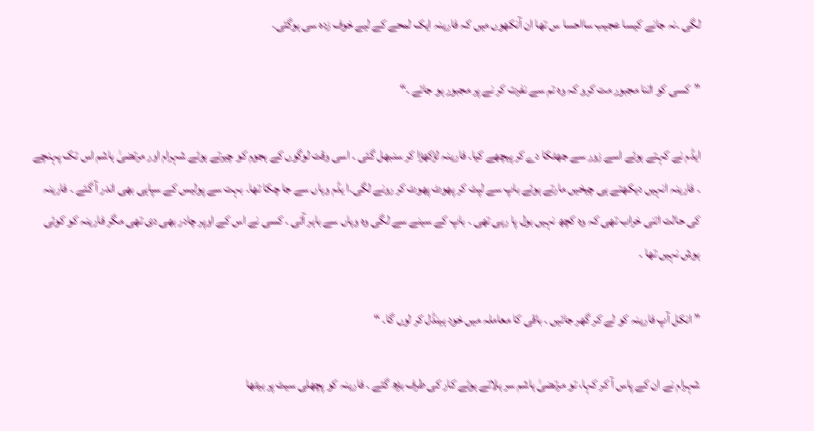لگی ۔نہ جانے کیسا عجیب سااحسا س تھا ان آنکھوں میں کہ فارینہ ایک لمحے کے لیے خوف زدہ سی ہوگئی۔

”کسی کو اتنا مجبور مت کرو کہ وہ تم سے نفرت کر نے پر مجبور ہو جائے ۔“

ایڈم نے کہتے ہوئے اسے زور سے جھٹکا دے کر پیچھے کیا۔ فارینہ لڑکھڑا کر سنبھل گئی ۔ اسی وقت لوگوں کے ہجوم کو چیرتے ہوئے شہرام اور مرتضیٰ ہاشم اس تک پہنچے ۔ فارینہ انہیں دیکھتے ہی چیخیں مارتے ہوئے باپ سے لپٹ کر پھوٹ پھوٹ کر رونے لگی۔ا یڈم وہاں سے جا چکا تھا۔ بہت سے پولیس کے سپاہی بھی اندر آ گئے ۔ فارینہ کی حالت اتنی خراب تھی کہ وہ کچھ نہیں بول پا رہی تھی ۔ باپ کے سینے سے لگی وہ وہاں سے باہر آئی ۔ کسی نے اس کے اوپر چادر بھی دی تھی مگر فارینہ کو کوئی ہوش نہیں تھا ۔

” انکل آپ فارینہ کو لے کر گھر جائیں ۔ باقی کا معاملہ میں خود ہینڈل کر لوں گا۔ “

شہرام نے ان کے پاس آ کر کہا، تو مرتضیٰ ہاشم سر ہلاتے ہوئے کار کی طرف بڑھ گئے ۔ فارینہ کو پچھلی سیٹ پر بیٹھا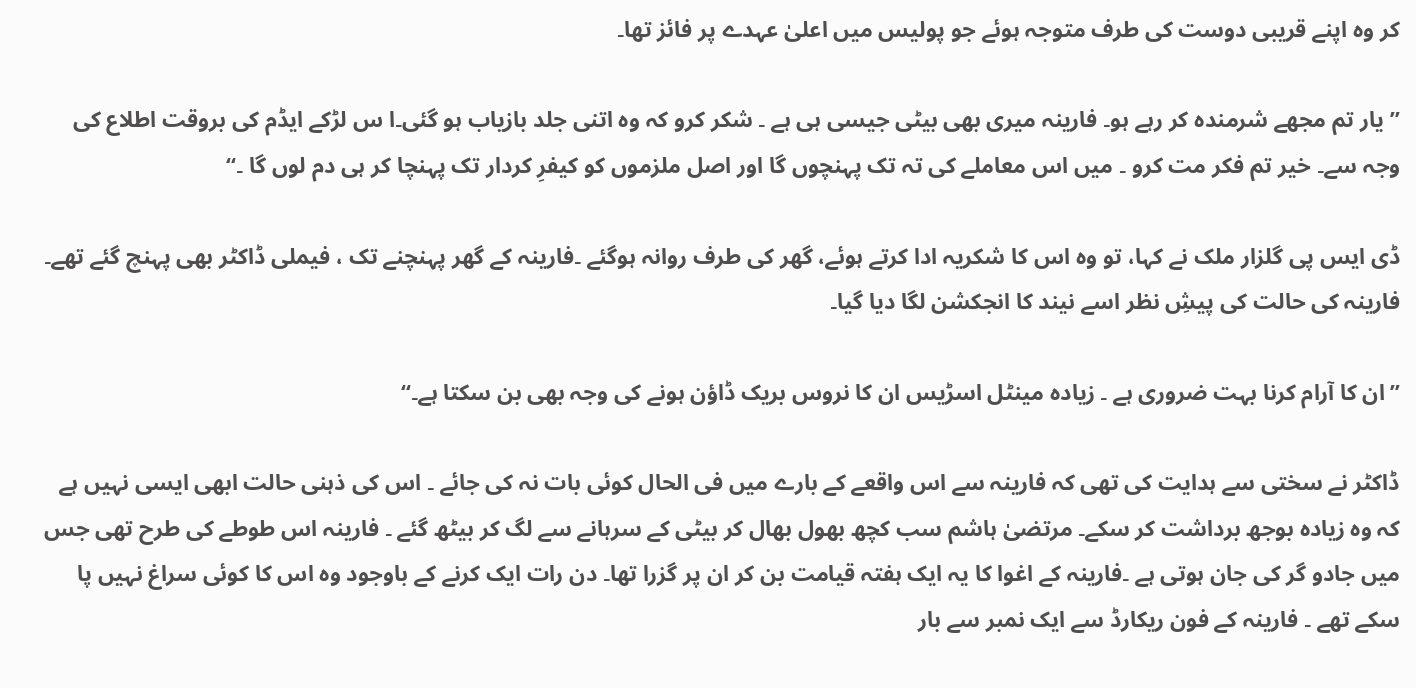کر وہ اپنے قریبی دوست کی طرف متوجہ ہوئے جو پولیس میں اعلیٰ عہدے پر فائز تھا۔

” یار تم مجھے شرمندہ کر رہے ہو۔ فارینہ میری بھی بیٹی جیسی ہی ہے ۔ شکر کرو کہ وہ اتنی جلد بازیاب ہو گئی۔ا س لڑکے ایڈم کی بروقت اطلاع کی وجہ سے۔ خیر تم فکر مت کرو ۔ میں اس معاملے کی تہ تک پہنچوں گا اور اصل ملزموں کو کیفرِ کردار تک پہنچا کر ہی دم لوں گا ۔“

ڈی ایس پی گلزار ملک نے کہا، تو وہ اس کا شکریہ ادا کرتے ہوئے، گھر کی طرف روانہ ہوگئے ۔فارینہ کے گھر پہنچنے تک ، فیملی ڈاکٹر بھی پہنچ گئے تھے۔ فارینہ کی حالت کی پیشِ نظر اسے نیند کا انجکشن لگا دیا گیا۔

” ان کا آرام کرنا بہت ضروری ہے ۔ زیادہ مینٹل اسڑیس ان کا نروس بریک ڈاؤن ہونے کی وجہ بھی بن سکتا ہے۔“

ڈاکٹر نے سختی سے ہدایت کی تھی کہ فارینہ سے اس واقعے کے بارے میں فی الحال کوئی بات نہ کی جائے ۔ اس کی ذہنی حالت ابھی ایسی نہیں ہے کہ وہ زیادہ بوجھ برداشت کر سکے۔ مرتضیٰ ہاشم سب کچھ بھول بھال کر بیٹی کے سرہانے سے لگ کر بیٹھ گئے ۔ فارینہ اس طوطے کی طرح تھی جس میں جادو گر کی جان ہوتی ہے ۔فارینہ کے اغوا کا یہ ایک ہفتہ قیامت بن کر ان پر گزرا تھا۔ دن رات ایک کرنے کے باوجود وہ اس کا کوئی سراغ نہیں پا سکے تھے ۔ فارینہ کے فون ریکارڈ سے ایک نمبر سے بار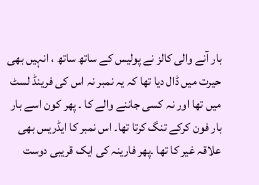بار آنے والی کالز نے پولیس کے ساتھ ساتھ ، انہیں بھی حیرت میں ڈال دیا تھا کہ یہ نمبر نہ اس کی فرینڈ لسٹ میں تھا اور نہ کسی جاننے والے کا ۔ پھر کون اسے بار بار فون کرکے تنگ کرتا تھا۔ اس نمبر کا ایڈریس بھی علاقہ غیر کا تھا ۔پھر فارینہ کی ایک قریبی دوست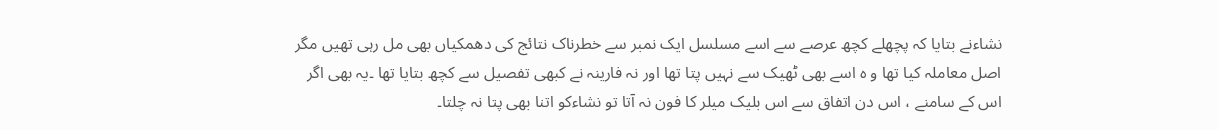نشاءنے بتایا کہ پچھلے کچھ عرصے سے اسے مسلسل ایک نمبر سے خطرناک نتائج کی دھمکیاں بھی مل رہی تھیں مگر اصل معاملہ کیا تھا و ہ اسے بھی ٹھیک سے نہیں پتا تھا اور نہ فارینہ نے کبھی تفصیل سے کچھ بتایا تھا ۔یہ بھی اگر اس کے سامنے ، اس دن اتفاق سے اس بلیک میلر کا فون نہ آتا تو نشاءکو اتنا بھی پتا نہ چلتا۔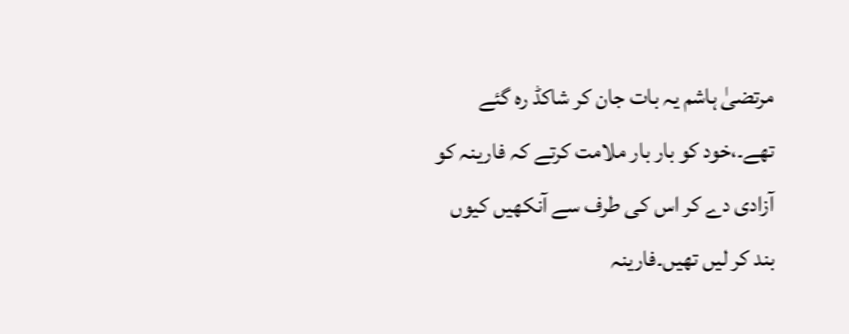مرتضیٰ ہاشم یہ بات جان کر شاکڈ رہ گئے تھے۔،خود کو بار بار ملامت کرتے کہ فارینہ کو آزادی دے کر اس کی طرف سے آنکھیں کیوں بند کر لیں تھیں۔فارینہ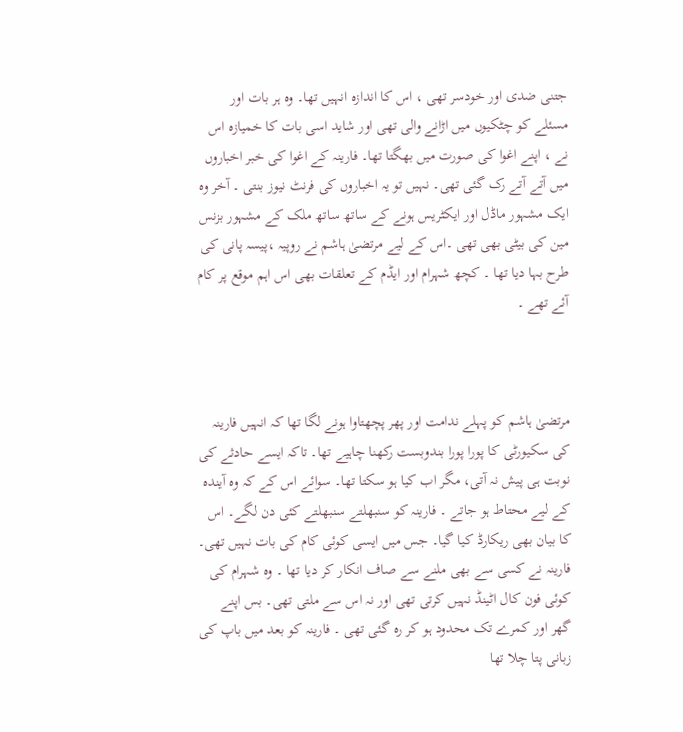جتنی ضدی اور خودسر تھی ، اس کا اندازہ انہیں تھا۔ وہ ہر بات اور مسئلے کو چٹکیوں میں اڑانے والی تھی اور شاید اسی بات کا خمیازہ اس نے ، اپنے اغوا کی صورت میں بھگتا تھا۔ فارینہ کے اغوا کی خبر اخباروں میں آتے آتے رک گئی تھی۔ نہیں تو یہ اخباروں کی فرنٹ نیوز بنتی ۔ آخر وہ ایک مشہور ماڈل اور ایکٹریس ہونے کے ساتھ ساتھ ملک کے مشہور بزنس مین کی بیٹی بھی تھی ۔اس کے لیے مرتضیٰ ہاشم نے روپیہ ،پیسہ پانی کی طرح بہا دیا تھا ۔ کچھ شہرام اور ایڈم کے تعلقات بھی اس اہم موقع پر کام آئے تھے ۔



مرتضیٰ ہاشم کو پہلے ندامت اور پھر پچھتاوا ہونے لگا تھا کہ انہیں فارینہ کی سکیورٹی کا پورا پورا بندوبست رکھنا چاہیے تھا۔ تاکہ ایسے حادثے کی نوبت ہی پیش نہ آتی، مگر اب کیا ہو سکتا تھا۔ سوائے اس کے کہ وہ آیندہ کے لیے محتاط ہو جاتے ۔ فارینہ کو سنبھلتے سنبھلتے کئی دن لگے۔ اس کا بیان بھی ریکارڈ کیا گیا۔ جس میں ایسی کوئی کام کی بات نہیں تھی۔ فارینہ نے کسی سے بھی ملنے سے صاف انکار کر دیا تھا ۔ وہ شہرام کی کوئی فون کال اٹینڈ نہیں کرتی تھی اور نہ اس سے ملتی تھی۔ بس اپنے گھر اور کمرے تک محدود ہو کر رہ گئی تھی ۔ فارینہ کو بعد میں باپ کی زبانی پتا چلا تھا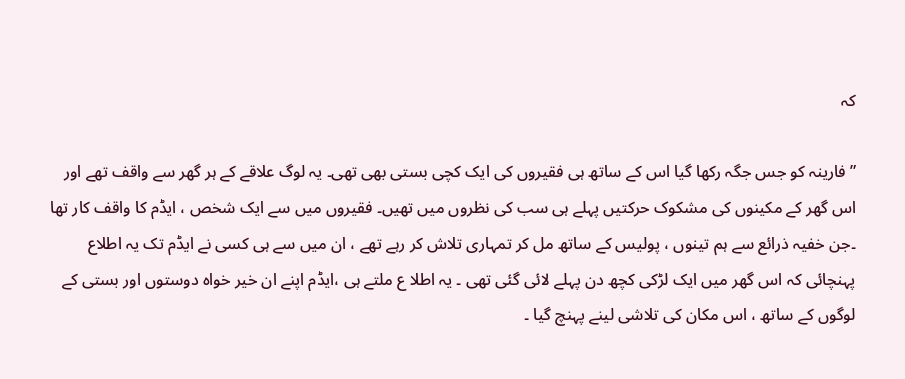کہ

” فارینہ کو جس جگہ رکھا گیا اس کے ساتھ ہی فقیروں کی ایک کچی بستی بھی تھی۔ یہ لوگ علاقے کے ہر گھر سے واقف تھے اور اس گھر کے مکینوں کی مشکوک حرکتیں پہلے ہی سب کی نظروں میں تھیں۔ فقیروں میں سے ایک شخص ، ایڈم کا واقف کار تھا ۔جن خفیہ ذرائع سے ہم تینوں ، پولیس کے ساتھ مل کر تمہاری تلاش کر رہے تھے ، ان میں سے ہی کسی نے ایڈم تک یہ اطلاع پہنچائی کہ اس گھر میں ایک لڑکی کچھ دن پہلے لائی گئی تھی ۔ یہ اطلا ع ملتے ہی ،ایڈم اپنے ان خیر خواہ دوستوں اور بستی کے لوگوں کے ساتھ ، اس مکان کی تلاشی لینے پہنچ گیا ۔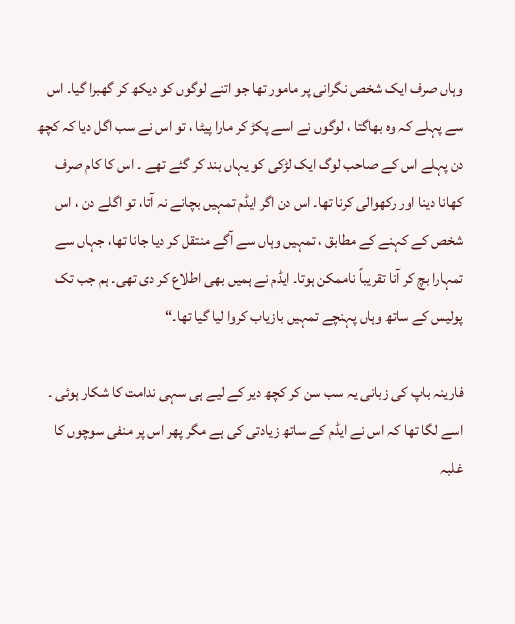وہاں صرف ایک شخص نگرانی پر مامور تھا جو اتنے لوگوں کو دیکھ کر گھبرا گیا۔ اس سے پہلے کہ وہ بھاگتا ، لوگوں نے اسے پکڑ کر مارا پیٹا ، تو اس نے سب اگل دیا کہ کچھ دن پہلے اس کے صاحب لوگ ایک لڑکی کو یہاں بند کر گئے تھے ۔ اس کا کام صرف کھانا دینا اور رکھوالی کرنا تھا۔ اس دن اگر ایڈم تمہیں بچانے نہ آتا، تو اگلے دن ، اس شخص کے کہنے کے مطابق ، تمہیں وہاں سے آگے منتقل کر دیا جانا تھا، جہاں سے تمہارا بچ کر آنا تقریباً ناممکن ہوتا۔ ایڈم نے ہمیں بھی اطلاع کر دی تھی۔ ہم جب تک پولیس کے ساتھ وہاں پہنچے تمہیں بازیاب کروا لیا گیا تھا۔“

فارینہ باپ کی زبانی یہ سب سن کر کچھ دیر کے لیے ہی سہی ندامت کا شکار ہوئی ۔ اسے لگا تھا کہ اس نے ایڈم کے ساتھ زیادتی کی ہے مگر پھر اس پر منفی سوچوں کا غلبہ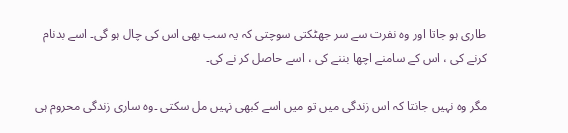طاری ہو جاتا اور وہ نفرت سے سر جھٹکتی سوچتی کہ یہ سب بھی اس کی چال ہو گی۔ اسے بدنام کرنے کی ، اس کے سامنے اچھا بننے کی ، اسے حاصل کر نے کی۔

مگر وہ نہیں جانتا کہ اس زندگی میں تو میں اسے کبھی نہیں مل سکتی ۔وہ ساری زندگی محروم ہی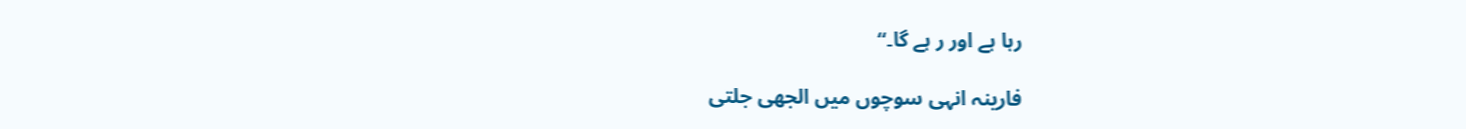رہا ہے اور ر ہے گا۔“

فارینہ انہی سوچوں میں الجھی جلتی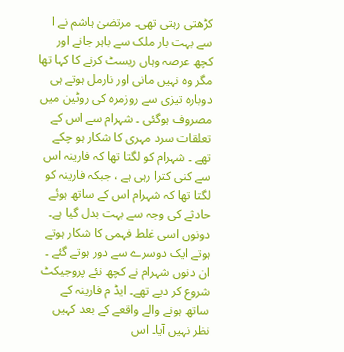کڑھتی رہتی تھی۔ مرتضیٰ ہاشم نے ا سے بہت بار ملک سے باہر جانے اور کچھ عرصہ وہاں ریسٹ کرنے کا کہا تھا مگر وہ نہیں مانی اور نارمل ہوتے ہی دوبارہ تیزی سے روزمرہ کی روٹین میں مصروف ہوگئی ۔ شہرام سے اس کے تعلقات سرد مہری کا شکار ہو چکے تھے ۔ شہرام کو لگتا تھا کہ فارینہ اس سے کنی کترا رہی ہے ، جبکہ فارینہ کو لگتا تھا کہ شہرام اس کے ساتھ ہوئے حادثے کی وجہ سے بہت بدل گیا ہے۔ دونوں اسی غلط فہمی کا شکار ہوتے ہوتے ایک دوسرے سے دور ہوتے گئے ۔ ان دنوں شہرام نے کچھ نئے پروجیکٹ شروع کر دیے تھے۔ ایڈ م فارینہ کے ساتھ ہونے والے واقعے کے بعد کہیں نظر نہیں آیا۔ اس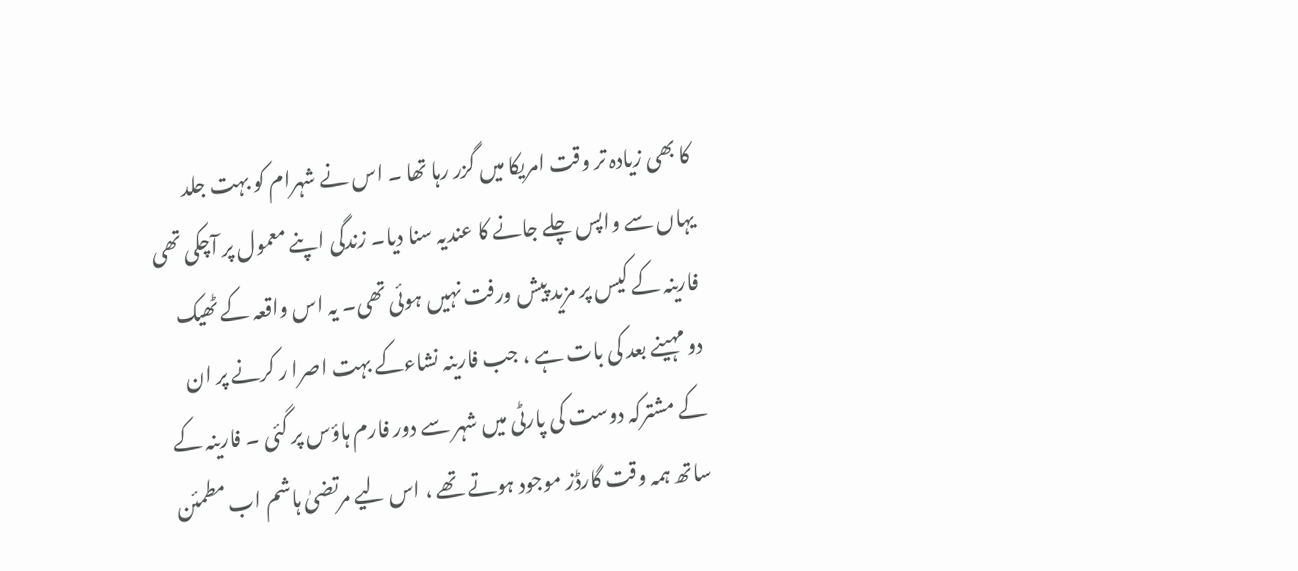کا بھی زیادہ تر وقت امریکا میں گزر رہا تھا ۔ اس نے شہرام کو بہت جلد یہاں سے واپس چلے جانے کا عندیہ سنا دیا۔ زندگی اپنے معمول پر آچکی تھی فارینہ کے کیس پر مزید پیش ورفت نہیں ہوئی تھی۔ یہ اس واقعہ کے ٹھیک دو مہینے بعد کی بات ہے ، جب فارینہ نشاءکے بہت اصرا ر کرنے پر ان کے مشترکہ دوست کی پارٹی میں شہر سے دور فارم ہاؤس پر گئی ۔ فارینہ کے ساتھ ہمہ وقت گارڈز موجود ہوتے تھے ، اس لیے مرتضیٰ ہاشم اب مطمئن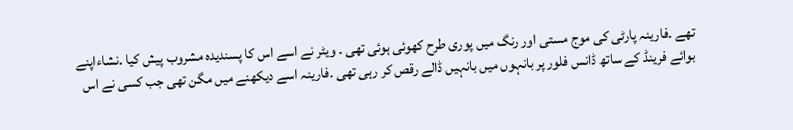تھے ۔فارینہ پارٹی کی موج مستی اور رنگ میں پوری طرح کھوئی ہوئی تھی ۔ ویٹر نے اسے اس کا پسندیدہ مشروب پیش کیا ۔نشاءاپنے بوائے فرینڈ کے ساتھ ڈانس فلور پر بانہوں میں بانہیں ڈالے رقص کر رہی تھی ۔فارینہ اسے دیکھنے میں مگن تھی جب کسی نے اس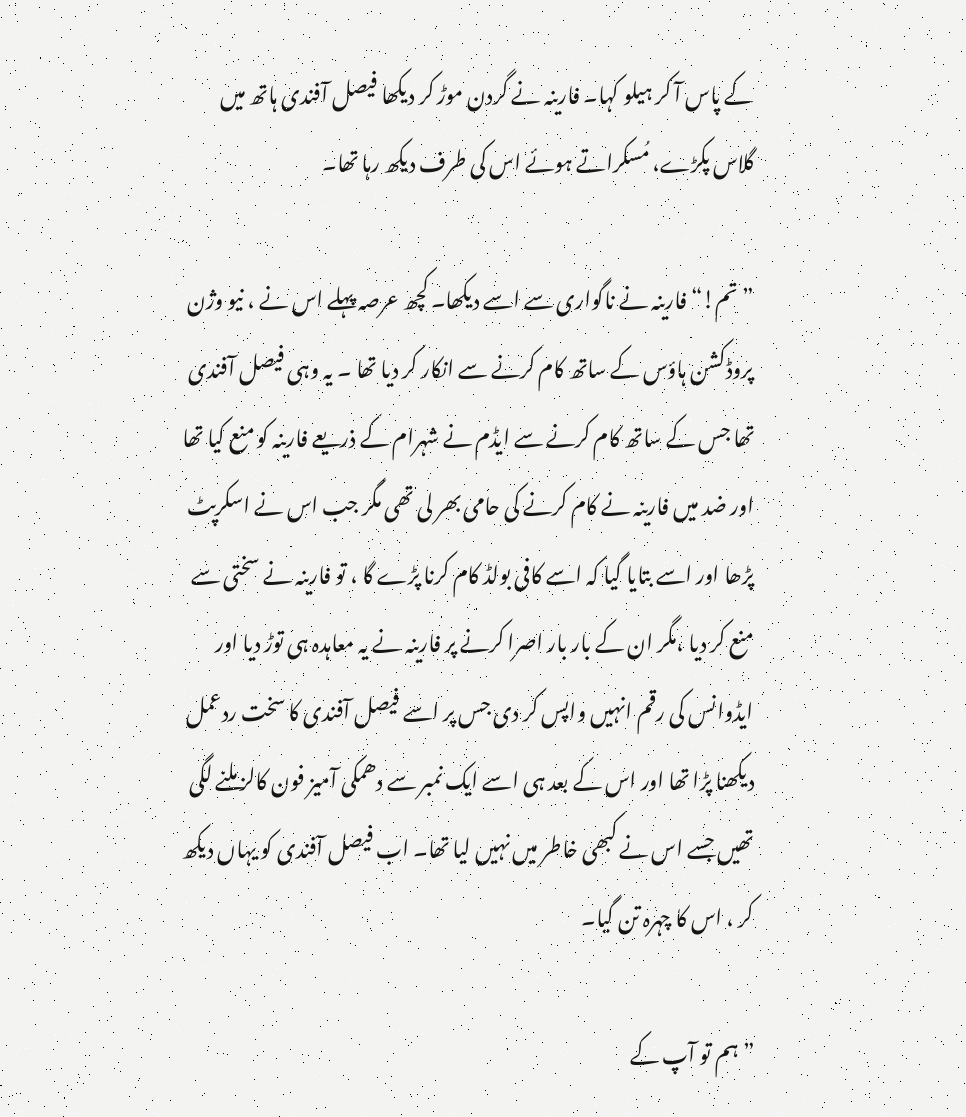کے پاس آ کر ہیلو کہا۔ فارینہ نے گردن موڑ کر دیکھا فیصل آفندی ہاتھ میں گلاس پکڑے، مُسکراتے ہوئے اس کی طرف دیکھ رہا تھا۔

”تم!“ فارینہ نے ناگواری سے اسے دیکھا۔ کچھ عرصہ پہلے اس نے ، نیو وژن پروڈکشن ہاؤس کے ساتھ کام کرنے سے انکار کر دیا تھا ۔ یہ وہی فیصل آفندی تھا جس کے ساتھ کام کرنے سے ایڈم نے شہرام کے ذریعے فارینہ کو منع کیا تھا اور ضد میں فارینہ نے کام کرنے کی حامی بھر لی تھی مگر جب اس نے اسکرپٹ پڑھا اور اسے بتایا گیا کہ اسے کافی بولڈ کام کرنا پڑے گا ، تو فارینہ نے سختی سے منع کر دیا ،مگر ان کے بار بار اصرا کرنے پر فارینہ نے یہ معاہدہ ہی توڑ دیا اور ایڈوانس کی رقم انہیں واپس کر دی جس پر اسے فیصل آفندی کا سخت ردعمل دیکھنا پڑا تھا اور اس کے بعد ہی اسے ایک نمبر سے دھمکی آمیز فون کالز ملنے لگی تھیں جسے اس نے کبھی خاطر میں نہیں لیا تھا۔ اب فیصل آفندی کو یہاں دیکھ کر ، اس کا چہرہ تن گیا۔

” ہم تو آپ کے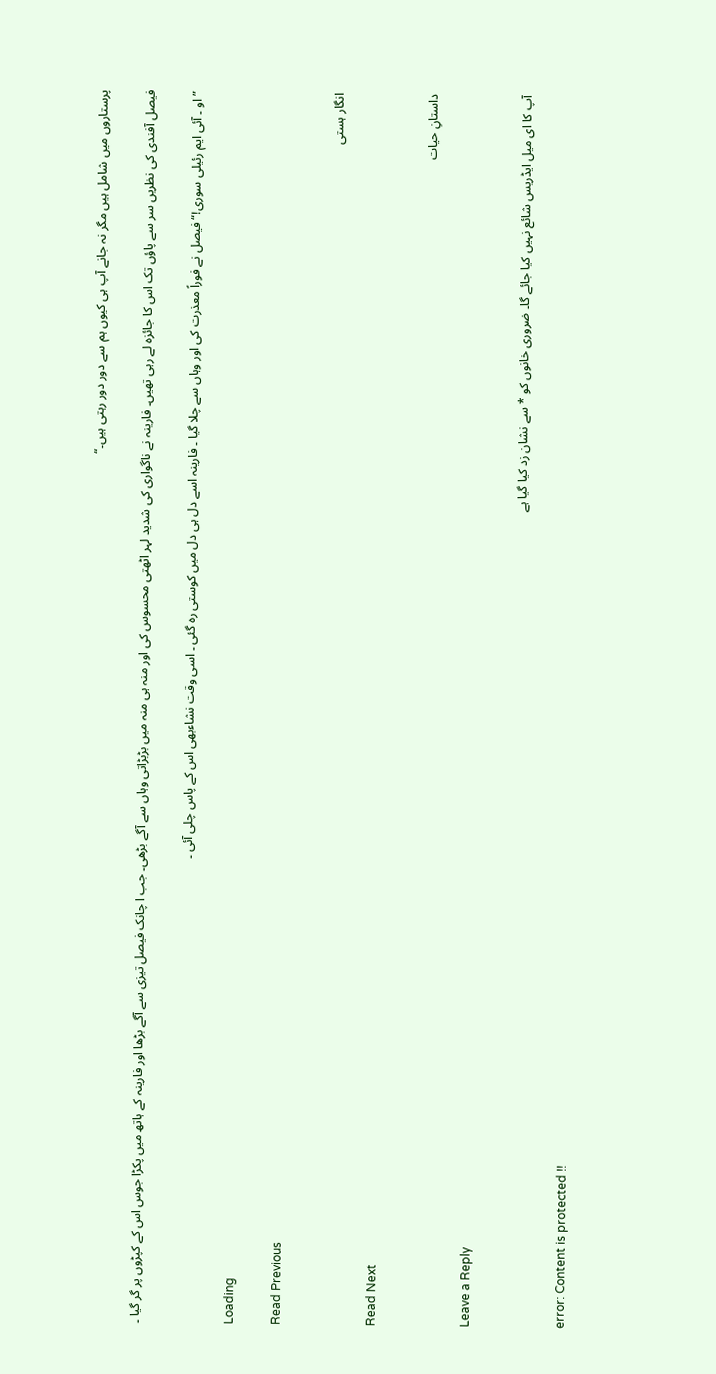پرستاروں میں شامل ہیں مگر نہ جانے آپ ہی کیوں ہم سے دور دور رہتی ہیں۔“

فیصل آفندی کی نظریں سر سے پاؤں تک اس کا جائزہ لے رہی تھیں۔ فارینہ نے ناگواری کی شدید لہر اٹھتی محسوس کی اور منہ ہی منہ میں بڑبڑاتی وہاں سے آگے بڑھی۔ جب ا چانک فیصل تیزی سے آگے بڑھا اور فارینہ کے ہاتھ میں پکڑا جوس اس کے کپڑوں پر گر گیا ۔

” او ۔ آئی ایم رئیلی سوری!“ فیصل نے فوراً معذرت کی اور وہاں سے چلا گیا ۔ فارینہ اسے دل ہی دل میں کوستی رہ گئی ۔ اسی وقت نشاءبھی اس کے پاس چلی آئی ۔

Loading

Read Previous

انگار ہستی

Read Next

داستانِ حیات

Leave a Reply

آپ کا ای میل ایڈریس شائع نہیں کیا جائے گا۔ ضروری خانوں کو * سے نشان زد کیا گیا ہے

error: Content is protected !!